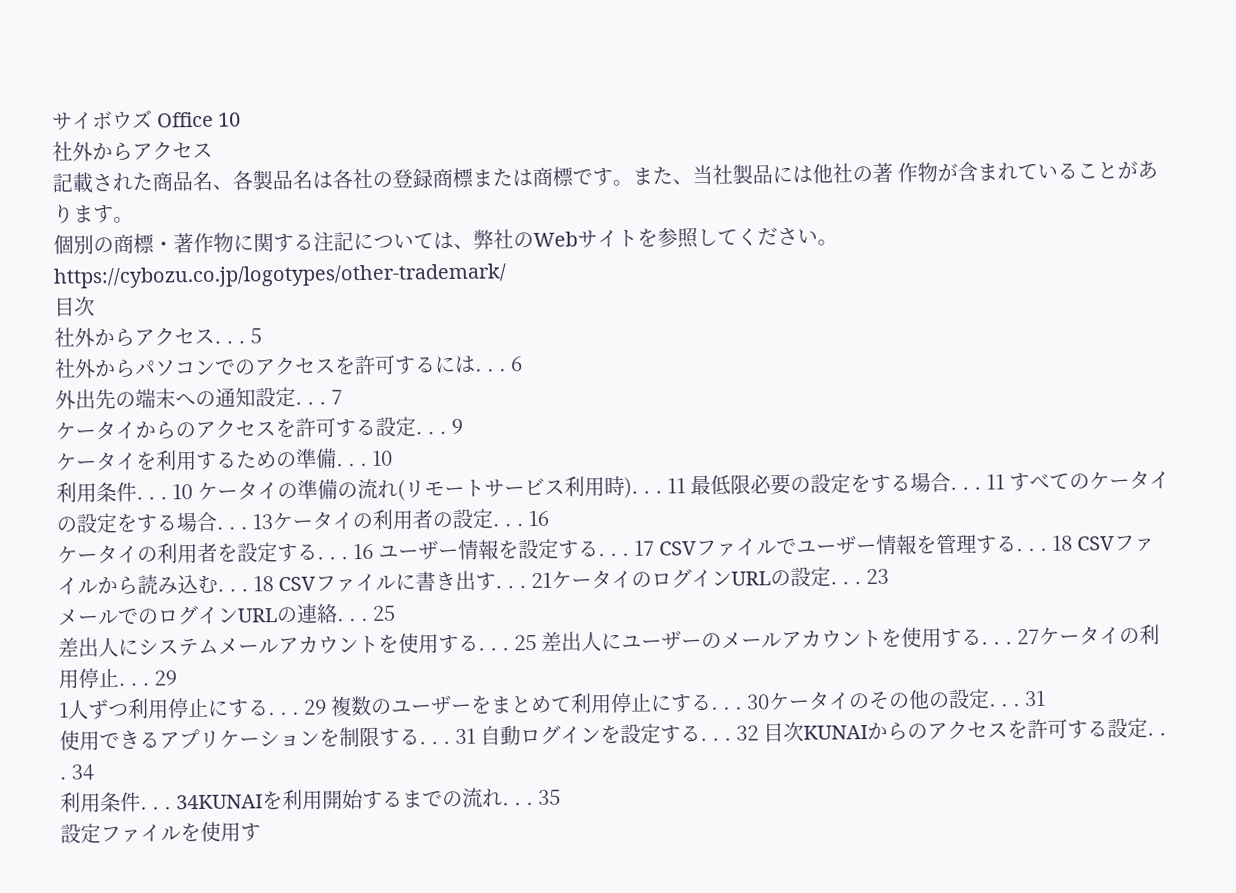サイボウズ Office 10
社外からアクセス
記載された商品名、各製品名は各社の登録商標または商標です。また、当社製品には他社の著 作物が含まれていることがあります。
個別の商標・著作物に関する注記については、弊社のWebサイトを参照してください。
https://cybozu.co.jp/logotypes/other-trademark/
目次
社外からアクセス. . . 5
社外からパソコンでのアクセスを許可するには. . . 6
外出先の端末への通知設定. . . 7
ケータイからのアクセスを許可する設定. . . 9
ケータイを利用するための準備. . . 10
利用条件. . . 10 ケータイの準備の流れ(リモートサービス利用時). . . 11 最低限必要の設定をする場合. . . 11 すべてのケータイの設定をする場合. . . 13ケータイの利用者の設定. . . 16
ケータイの利用者を設定する. . . 16 ユーザー情報を設定する. . . 17 CSVファイルでユーザー情報を管理する. . . 18 CSVファイルから読み込む. . . 18 CSVファイルに書き出す. . . 21ケータイのログインURLの設定. . . 23
メールでのログインURLの連絡. . . 25
差出人にシステムメールアカウントを使用する. . . 25 差出人にユーザーのメールアカウントを使用する. . . 27ケータイの利用停止. . . 29
1人ずつ利用停止にする. . . 29 複数のユーザーをまとめて利用停止にする. . . 30ケータイのその他の設定. . . 31
使用できるアプリケーションを制限する. . . 31 自動ログインを設定する. . . 32 目次KUNAIからのアクセスを許可する設定. . . 34
利用条件. . . 34KUNAIを利用開始するまでの流れ. . . 35
設定ファイルを使用す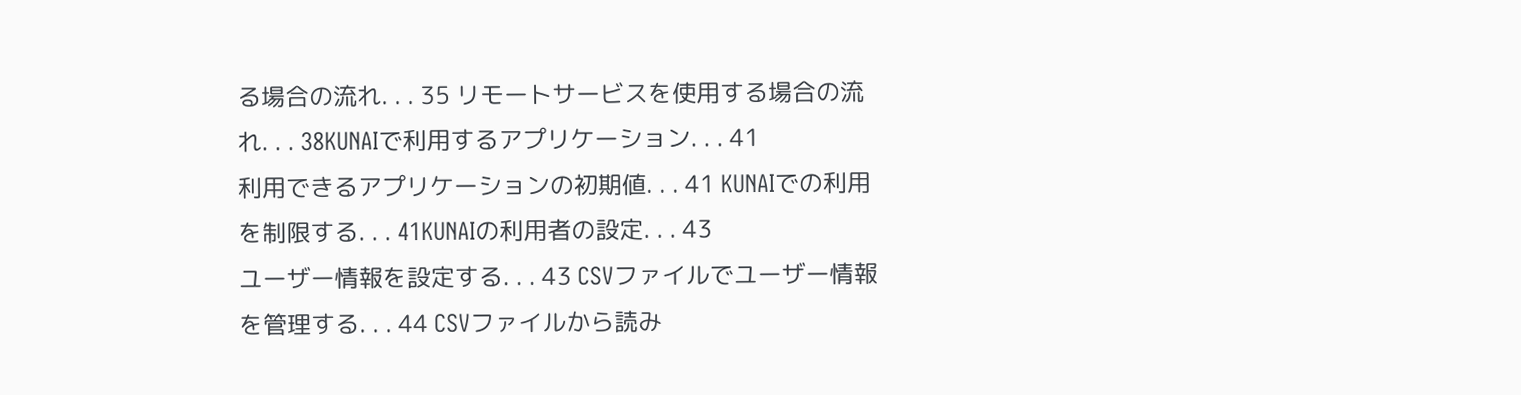る場合の流れ. . . 35 リモートサービスを使用する場合の流れ. . . 38KUNAIで利用するアプリケーション. . . 41
利用できるアプリケーションの初期値. . . 41 KUNAIでの利用を制限する. . . 41KUNAIの利用者の設定. . . 43
ユーザー情報を設定する. . . 43 CSVファイルでユーザー情報を管理する. . . 44 CSVファイルから読み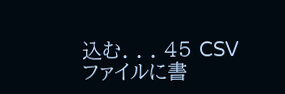込む. . . 45 CSVファイルに書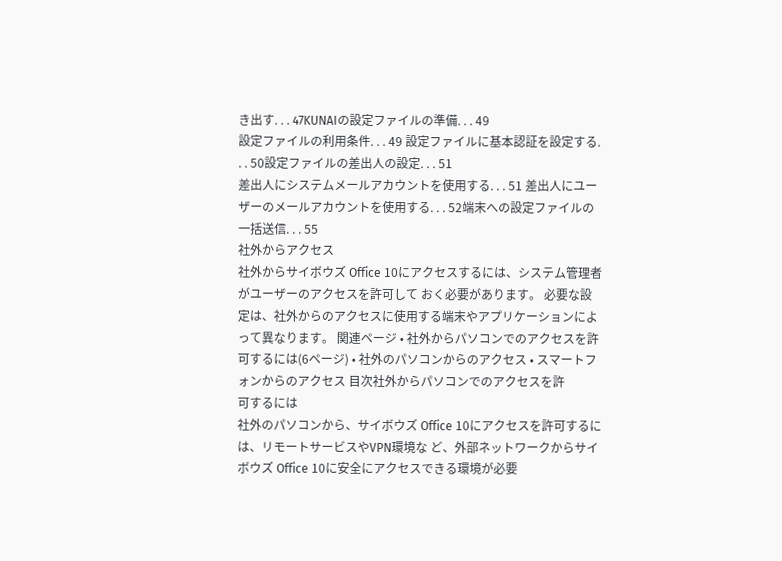き出す. . . 47KUNAIの設定ファイルの準備. . . 49
設定ファイルの利用条件. . . 49 設定ファイルに基本認証を設定する. . . 50設定ファイルの差出人の設定. . . 51
差出人にシステムメールアカウントを使用する. . . 51 差出人にユーザーのメールアカウントを使用する. . . 52端末への設定ファイルの一括送信. . . 55
社外からアクセス
社外からサイボウズ Office 10にアクセスするには、システム管理者がユーザーのアクセスを許可して おく必要があります。 必要な設定は、社外からのアクセスに使用する端末やアプリケーションによって異なります。 関連ページ • 社外からパソコンでのアクセスを許可するには(6ページ) • 社外のパソコンからのアクセス • スマートフォンからのアクセス 目次社外からパソコンでのアクセスを許
可するには
社外のパソコンから、サイボウズ Office 10にアクセスを許可するには、リモートサービスやVPN環境な ど、外部ネットワークからサイボウズ Office 10に安全にアクセスできる環境が必要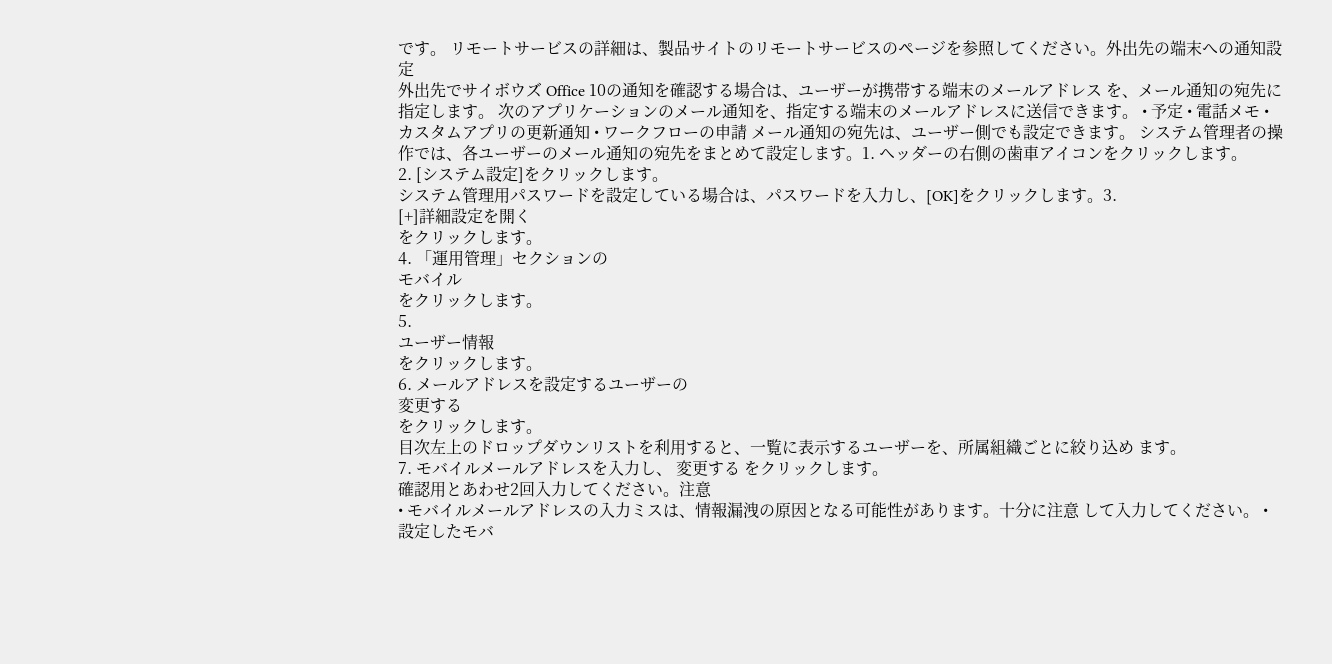です。 リモートサービスの詳細は、製品サイトのリモートサービスのページを参照してください。外出先の端末への通知設定
外出先でサイボウズ Office 10の通知を確認する場合は、ユーザーが携帯する端末のメールアドレス を、メール通知の宛先に指定します。 次のアプリケーションのメール通知を、指定する端末のメールアドレスに送信できます。 • 予定 • 電話メモ • カスタムアプリの更新通知 • ワークフローの申請 メール通知の宛先は、ユーザー側でも設定できます。 システム管理者の操作では、各ユーザーのメール通知の宛先をまとめて設定します。1. ヘッダーの右側の歯車アイコンをクリックします。
2. [システム設定]をクリックします。
システム管理用パスワードを設定している場合は、パスワードを入力し、[OK]をクリックします。3.
[+]詳細設定を開く
をクリックします。
4. 「運用管理」セクションの
モバイル
をクリックします。
5.
ユーザー情報
をクリックします。
6. メールアドレスを設定するユーザーの
変更する
をクリックします。
目次左上のドロップダウンリストを利用すると、一覧に表示するユーザーを、所属組織ごとに絞り込め ます。
7. モバイルメールアドレスを入力し、 変更する をクリックします。
確認用とあわせ2回入力してください。注意
• モバイルメールアドレスの入力ミスは、情報漏洩の原因となる可能性があります。十分に注意 して入力してください。 • 設定したモバ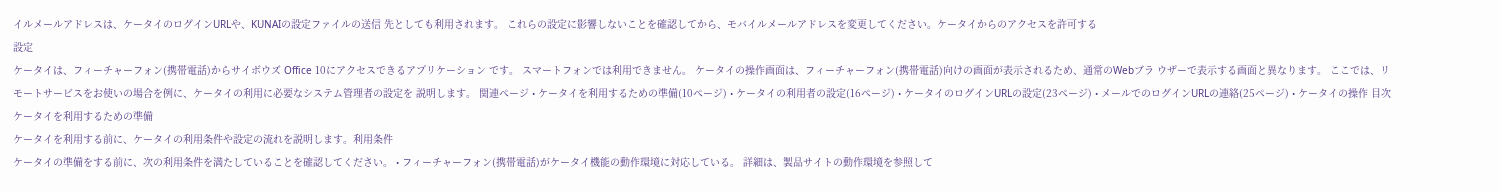イルメールアドレスは、ケータイのログインURLや、KUNAIの設定ファイルの送信 先としても利用されます。 これらの設定に影響しないことを確認してから、モバイルメールアドレスを変更してください。ケータイからのアクセスを許可する
設定
ケータイは、フィーチャーフォン(携帯電話)からサイボウズ Office 10にアクセスできるアプリケーション です。 スマートフォンでは利用できません。 ケータイの操作画面は、フィーチャーフォン(携帯電話)向けの画面が表示されるため、通常のWebブラ ウザーで表示する画面と異なります。 ここでは、リモートサービスをお使いの場合を例に、ケータイの利用に必要なシステム管理者の設定を 説明します。 関連ページ • ケータイを利用するための準備(10ページ) • ケータイの利用者の設定(16ページ) • ケータイのログインURLの設定(23ページ) • メールでのログインURLの連絡(25ページ) • ケータイの操作 目次ケータイを利用するための準備
ケータイを利用する前に、ケータイの利用条件や設定の流れを説明します。利用条件
ケータイの準備をする前に、次の利用条件を満たしていることを確認してください。 • フィーチャーフォン(携帯電話)がケータイ機能の動作環境に対応している。 詳細は、製品サイトの動作環境を参照して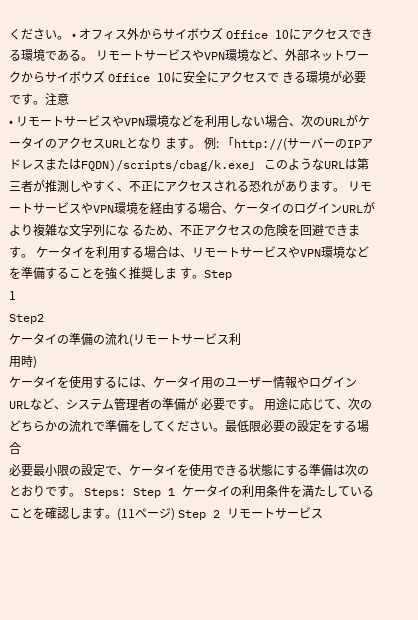ください。 • オフィス外からサイボウズ Office 10にアクセスできる環境である。 リモートサービスやVPN環境など、外部ネットワークからサイボウズ Office 10に安全にアクセスで きる環境が必要です。注意
• リモートサービスやVPN環境などを利用しない場合、次のURLがケータイのアクセスURLとなり ます。 例: 「http://(サーバーのIPアドレスまたはFQDN)/scripts/cbag/k.exe」 このようなURLは第三者が推測しやすく、不正にアクセスされる恐れがあります。 リモートサービスやVPN環境を経由する場合、ケータイのログインURLがより複雑な文字列にな るため、不正アクセスの危険を回避できます。 ケータイを利用する場合は、リモートサービスやVPN環境などを準備することを強く推奨しま す。Step
1
Step2
ケータイの準備の流れ(リモートサービス利
用時)
ケータイを使用するには、ケータイ用のユーザー情報やログインURLなど、システム管理者の準備が 必要です。 用途に応じて、次のどちらかの流れで準備をしてください。最低限必要の設定をする場合
必要最小限の設定で、ケータイを使用できる状態にする準備は次のとおりです。 Steps: Step 1 ケータイの利用条件を満たしていることを確認します。(11ページ) Step 2 リモートサービス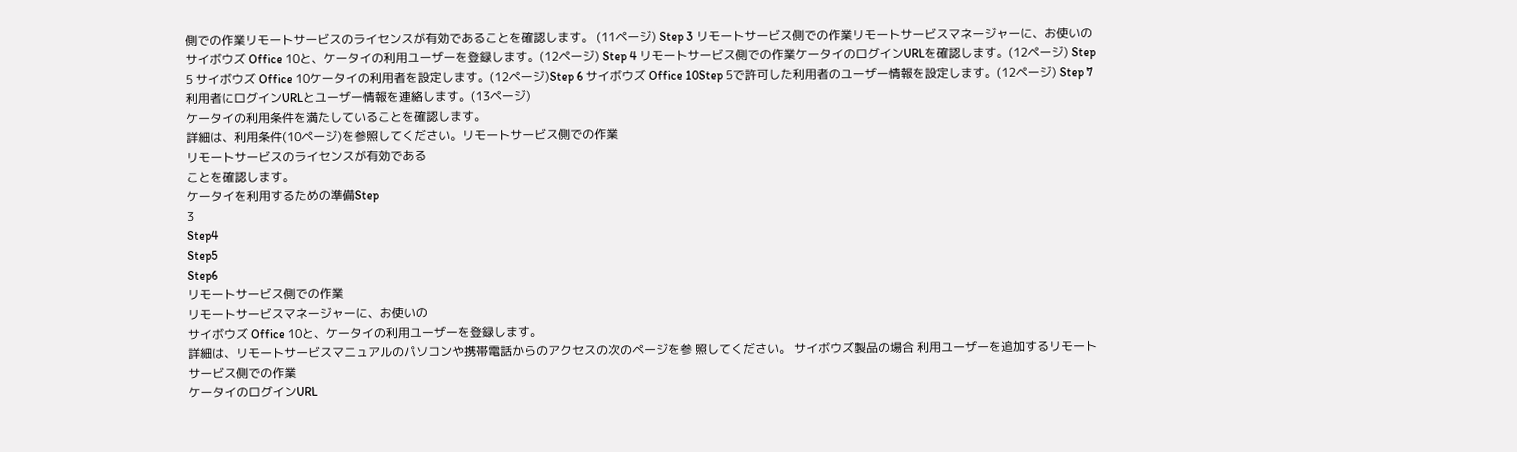側での作業リモートサービスのライセンスが有効であることを確認します。 (11ページ) Step 3 リモートサービス側での作業リモートサービスマネージャーに、お使いのサイボウズ Office 10と、ケータイの利用ユーザーを登録します。(12ページ) Step 4 リモートサービス側での作業ケータイのログインURLを確認します。(12ページ) Step 5 サイボウズ Office 10ケータイの利用者を設定します。(12ページ)Step 6 サイボウズ Office 10Step 5で許可した利用者のユーザー情報を設定します。(12ページ) Step 7 利用者にログインURLとユーザー情報を連絡します。(13ページ)
ケータイの利用条件を満たしていることを確認します。
詳細は、利用条件(10ページ)を参照してください。リモートサービス側での作業
リモートサービスのライセンスが有効である
ことを確認します。
ケータイを利用するための準備Step
3
Step4
Step5
Step6
リモートサービス側での作業
リモートサービスマネージャーに、お使いの
サイボウズ Office 10と、ケータイの利用ユーザーを登録します。
詳細は、リモートサービスマニュアルのパソコンや携帯電話からのアクセスの次のページを参 照してください。 サイボウズ製品の場合 利用ユーザーを追加するリモートサービス側での作業
ケータイのログインURL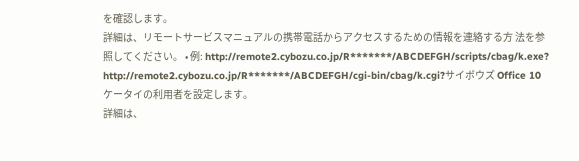を確認します。
詳細は、リモートサービスマニュアルの携帯電話からアクセスするための情報を連絡する方 法を参照してください。 • 例: http://remote2.cybozu.co.jp/R*******/ABCDEFGH/scripts/cbag/k.exe? http://remote2.cybozu.co.jp/R*******/ABCDEFGH/cgi-bin/cbag/k.cgi?サイボウズ Office 10
ケータイの利用者を設定します。
詳細は、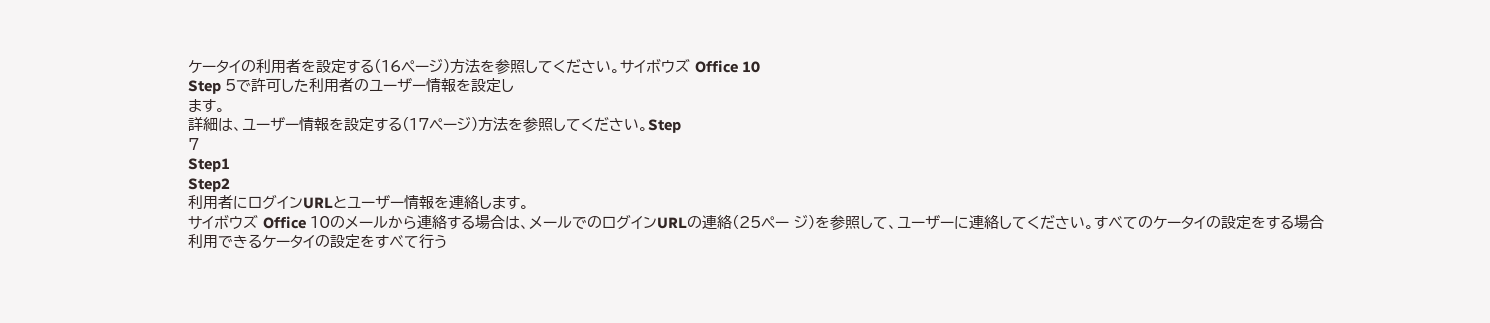ケータイの利用者を設定する(16ページ)方法を参照してください。サイボウズ Office 10
Step 5で許可した利用者のユーザー情報を設定し
ます。
詳細は、ユーザー情報を設定する(17ページ)方法を参照してください。Step
7
Step1
Step2
利用者にログインURLとユーザー情報を連絡します。
サイボウズ Office 10のメールから連絡する場合は、メールでのログインURLの連絡(25ペー ジ)を参照して、ユーザーに連絡してください。すべてのケータイの設定をする場合
利用できるケータイの設定をすべて行う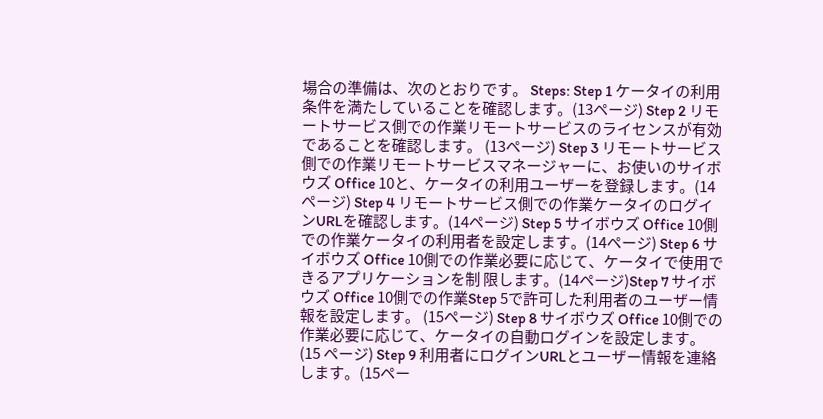場合の準備は、次のとおりです。 Steps: Step 1 ケータイの利用条件を満たしていることを確認します。(13ページ) Step 2 リモートサービス側での作業リモートサービスのライセンスが有効であることを確認します。 (13ページ) Step 3 リモートサービス側での作業リモートサービスマネージャーに、お使いのサイボウズ Office 10と、ケータイの利用ユーザーを登録します。(14ページ) Step 4 リモートサービス側での作業ケータイのログインURLを確認します。(14ページ) Step 5 サイボウズ Office 10側での作業ケータイの利用者を設定します。(14ページ) Step 6 サイボウズ Office 10側での作業必要に応じて、ケータイで使用できるアプリケーションを制 限します。(14ページ)Step 7 サイボウズ Office 10側での作業Step 5で許可した利用者のユーザー情報を設定します。 (15ページ) Step 8 サイボウズ Office 10側での作業必要に応じて、ケータイの自動ログインを設定します。(15 ページ) Step 9 利用者にログインURLとユーザー情報を連絡します。(15ペー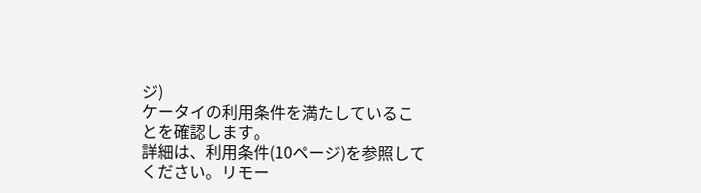ジ)
ケータイの利用条件を満たしていることを確認します。
詳細は、利用条件(10ページ)を参照してください。リモー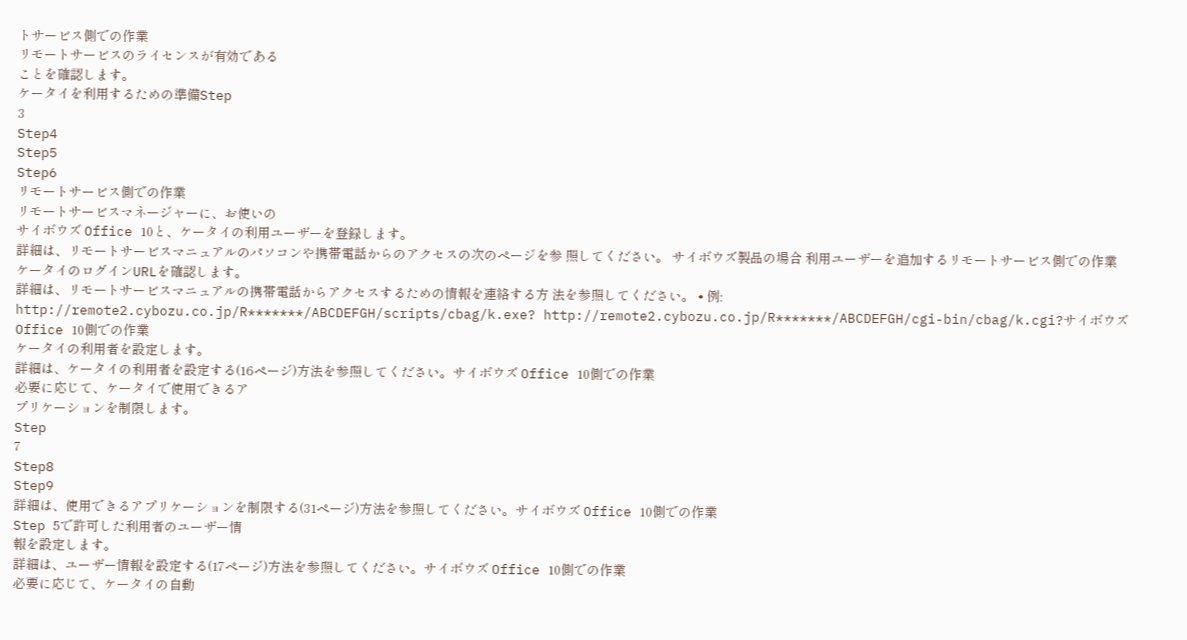トサービス側での作業
リモートサービスのライセンスが有効である
ことを確認します。
ケータイを利用するための準備Step
3
Step4
Step5
Step6
リモートサービス側での作業
リモートサービスマネージャーに、お使いの
サイボウズ Office 10と、ケータイの利用ユーザーを登録します。
詳細は、リモートサービスマニュアルのパソコンや携帯電話からのアクセスの次のページを参 照してください。 サイボウズ製品の場合 利用ユーザーを追加するリモートサービス側での作業
ケータイのログインURLを確認します。
詳細は、リモートサービスマニュアルの携帯電話からアクセスするための情報を連絡する方 法を参照してください。 • 例: http://remote2.cybozu.co.jp/R*******/ABCDEFGH/scripts/cbag/k.exe? http://remote2.cybozu.co.jp/R*******/ABCDEFGH/cgi-bin/cbag/k.cgi?サイボウズ Office 10側での作業
ケータイの利用者を設定します。
詳細は、ケータイの利用者を設定する(16ページ)方法を参照してください。サイボウズ Office 10側での作業
必要に応じて、ケータイで使用できるア
プリケーションを制限します。
Step
7
Step8
Step9
詳細は、使用できるアプリケーションを制限する(31ページ)方法を参照してください。サイボウズ Office 10側での作業
Step 5で許可した利用者のユーザー情
報を設定します。
詳細は、ユーザー情報を設定する(17ページ)方法を参照してください。サイボウズ Office 10側での作業
必要に応じて、ケータイの自動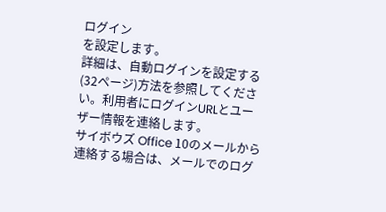ログイン
を設定します。
詳細は、自動ログインを設定する(32ページ)方法を参照してください。利用者にログインURLとユーザー情報を連絡します。
サイボウズ Office 10のメールから連絡する場合は、メールでのログ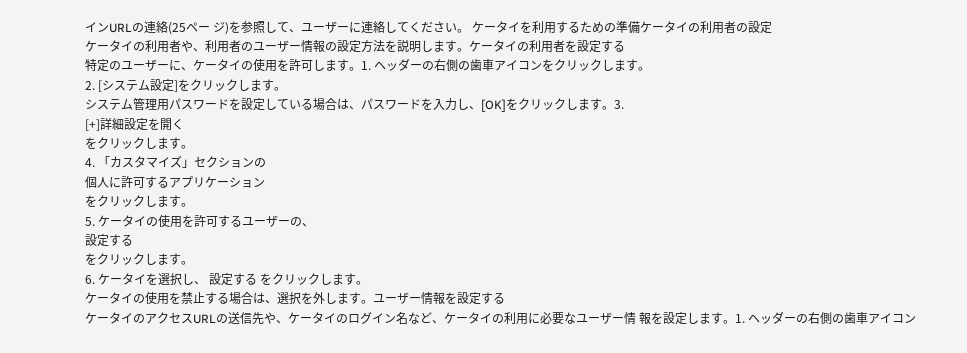インURLの連絡(25ペー ジ)を参照して、ユーザーに連絡してください。 ケータイを利用するための準備ケータイの利用者の設定
ケータイの利用者や、利用者のユーザー情報の設定方法を説明します。ケータイの利用者を設定する
特定のユーザーに、ケータイの使用を許可します。1. ヘッダーの右側の歯車アイコンをクリックします。
2. [システム設定]をクリックします。
システム管理用パスワードを設定している場合は、パスワードを入力し、[OK]をクリックします。3.
[+]詳細設定を開く
をクリックします。
4. 「カスタマイズ」セクションの
個人に許可するアプリケーション
をクリックします。
5. ケータイの使用を許可するユーザーの、
設定する
をクリックします。
6. ケータイを選択し、 設定する をクリックします。
ケータイの使用を禁止する場合は、選択を外します。ユーザー情報を設定する
ケータイのアクセスURLの送信先や、ケータイのログイン名など、ケータイの利用に必要なユーザー情 報を設定します。1. ヘッダーの右側の歯車アイコン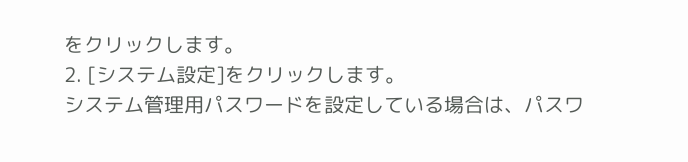をクリックします。
2. [システム設定]をクリックします。
システム管理用パスワードを設定している場合は、パスワ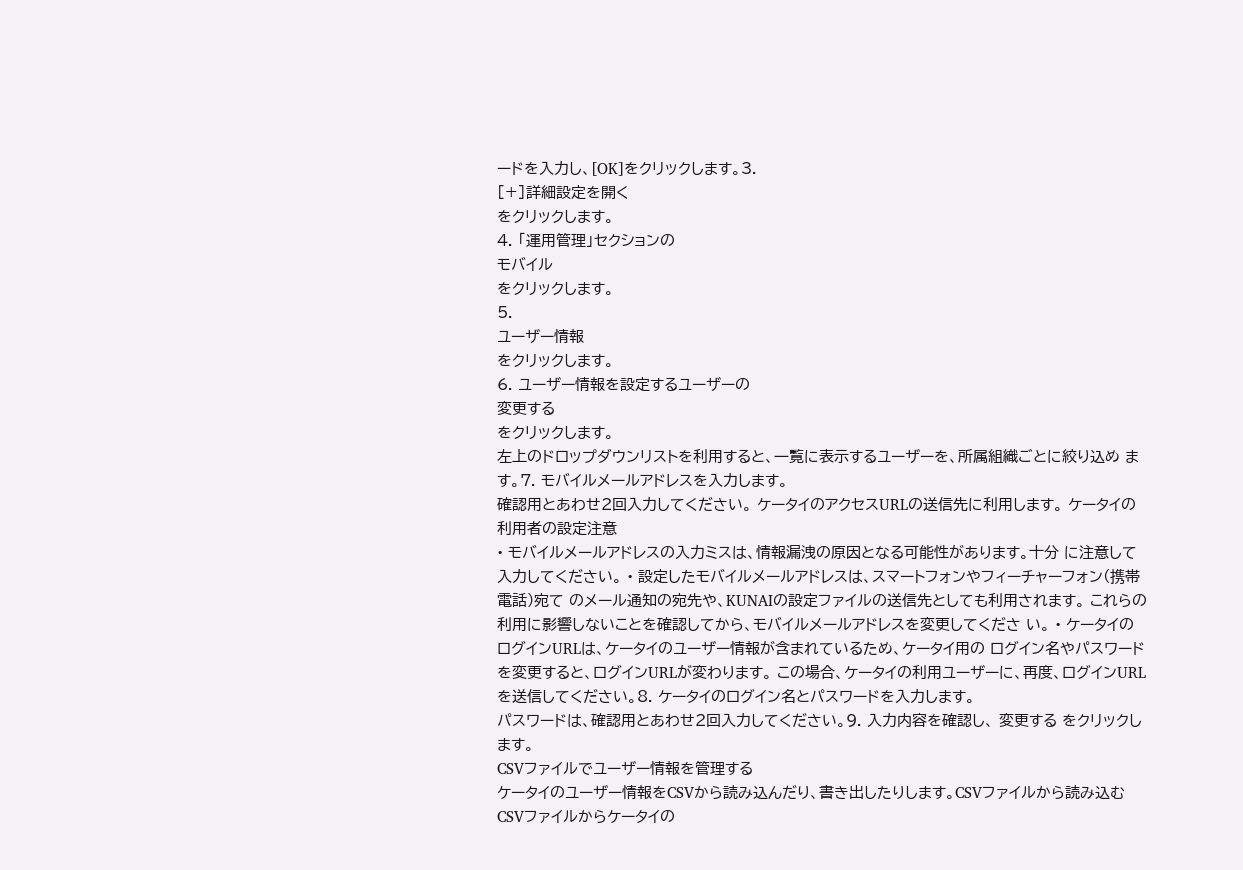ードを入力し、[OK]をクリックします。3.
[+]詳細設定を開く
をクリックします。
4. 「運用管理」セクションの
モバイル
をクリックします。
5.
ユーザー情報
をクリックします。
6. ユーザー情報を設定するユーザーの
変更する
をクリックします。
左上のドロップダウンリストを利用すると、一覧に表示するユーザーを、所属組織ごとに絞り込め ます。7. モバイルメールアドレスを入力します。
確認用とあわせ2回入力してください。 ケータイのアクセスURLの送信先に利用します。 ケータイの利用者の設定注意
• モバイルメールアドレスの入力ミスは、情報漏洩の原因となる可能性があります。十分 に注意して入力してください。 • 設定したモバイルメールアドレスは、スマートフォンやフィーチャーフォン(携帯電話)宛て のメール通知の宛先や、KUNAIの設定ファイルの送信先としても利用されます。 これらの利用に影響しないことを確認してから、モバイルメールアドレスを変更してくださ い。 • ケータイのログインURLは、ケータイのユーザー情報が含まれているため、ケータイ用の ログイン名やパスワードを変更すると、ログインURLが変わります。 この場合、ケータイの利用ユーザーに、再度、ログインURLを送信してください。8. ケータイのログイン名とパスワードを入力します。
パスワードは、確認用とあわせ2回入力してください。9. 入力内容を確認し、 変更する をクリックします。
CSVファイルでユーザー情報を管理する
ケータイのユーザー情報をCSVから読み込んだり、書き出したりします。CSVファイルから読み込む
CSVファイルからケータイの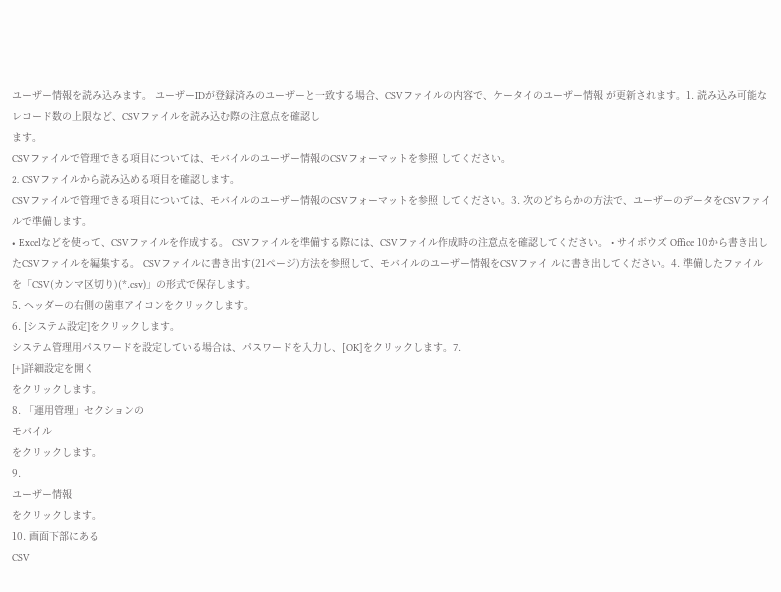ユーザー情報を読み込みます。 ユーザーIDが登録済みのユーザーと一致する場合、CSVファイルの内容で、ケータイのユーザー情報 が更新されます。1. 読み込み可能なレコード数の上限など、CSVファイルを読み込む際の注意点を確認し
ます。
CSVファイルで管理できる項目については、モバイルのユーザー情報のCSVフォーマットを参照 してください。
2. CSVファイルから読み込める項目を確認します。
CSVファイルで管理できる項目については、モバイルのユーザー情報のCSVフォーマットを参照 してください。3. 次のどちらかの方法で、ユーザーのデータをCSVファイルで準備します。
• Excelなどを使って、CSVファイルを作成する。 CSVファイルを準備する際には、CSVファイル作成時の注意点を確認してください。 • サイボウズ Office 10から書き出したCSVファイルを編集する。 CSVファイルに書き出す(21ページ)方法を参照して、モバイルのユーザー情報をCSVファイ ルに書き出してください。4. 準備したファイルを「CSV(カンマ区切り)(*.csv)」の形式で保存します。
5. ヘッダーの右側の歯車アイコンをクリックします。
6. [システム設定]をクリックします。
システム管理用パスワードを設定している場合は、パスワードを入力し、[OK]をクリックします。7.
[+]詳細設定を開く
をクリックします。
8. 「運用管理」セクションの
モバイル
をクリックします。
9.
ユーザー情報
をクリックします。
10. 画面下部にある
CSV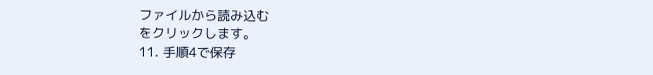ファイルから読み込む
をクリックします。
11. 手順4で保存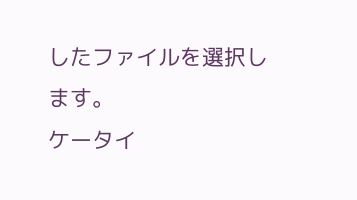したファイルを選択します。
ケータイ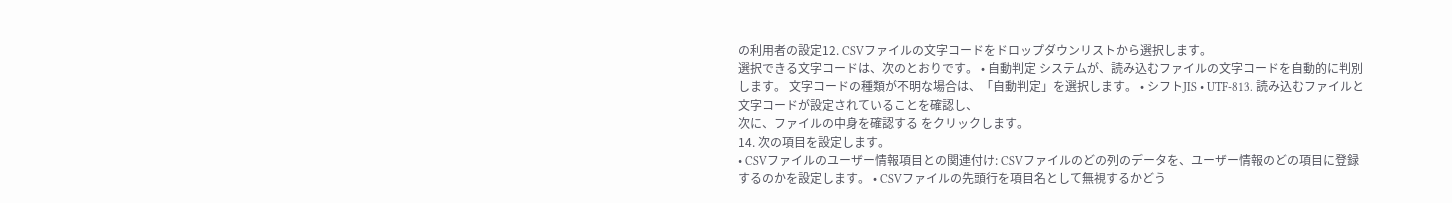の利用者の設定12. CSVファイルの文字コードをドロップダウンリストから選択します。
選択できる文字コードは、次のとおりです。 • 自動判定 システムが、読み込むファイルの文字コードを自動的に判別します。 文字コードの種類が不明な場合は、「自動判定」を選択します。 • シフトJIS • UTF-813. 読み込むファイルと文字コードが設定されていることを確認し、
次に、ファイルの中身を確認する をクリックします。
14. 次の項目を設定します。
• CSVファイルのユーザー情報項目との関連付け: CSVファイルのどの列のデータを、ユーザー情報のどの項目に登録するのかを設定します。 • CSVファイルの先頭行を項目名として無視するかどう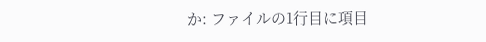か: ファイルの1行目に項目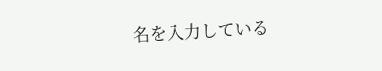名を入力している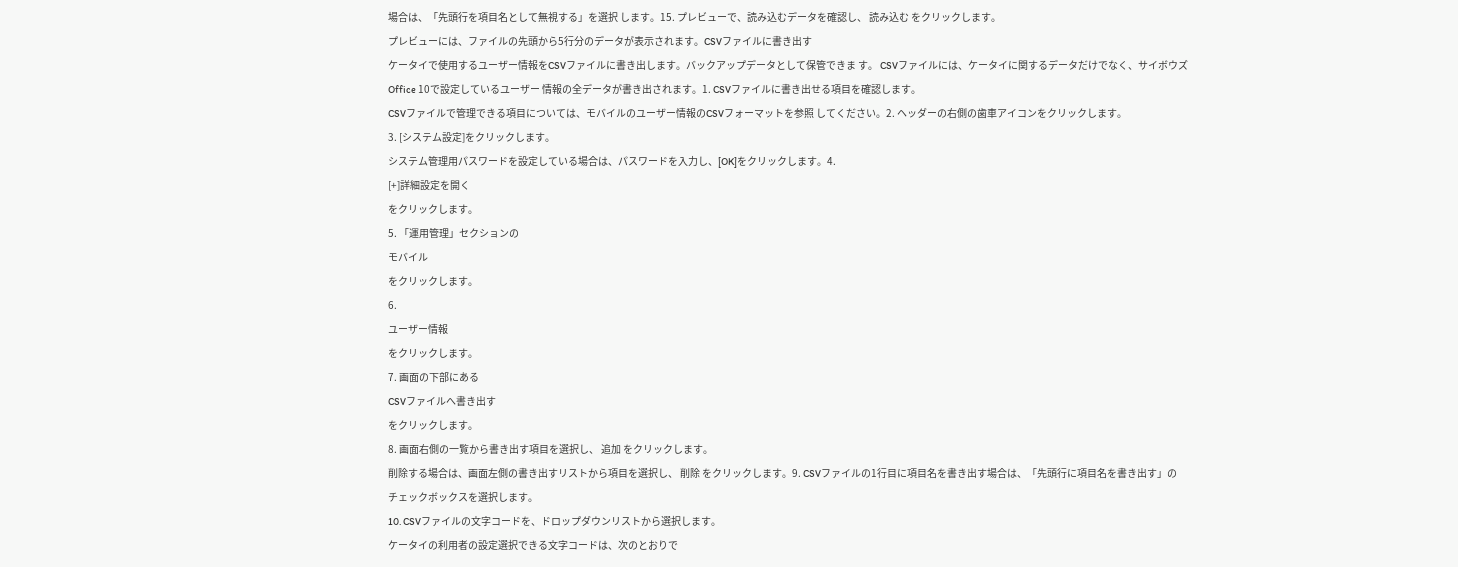場合は、「先頭行を項目名として無視する」を選択 します。15. プレビューで、読み込むデータを確認し、 読み込む をクリックします。
プレビューには、ファイルの先頭から5行分のデータが表示されます。CSVファイルに書き出す
ケータイで使用するユーザー情報をCSVファイルに書き出します。バックアップデータとして保管できま す。 CSVファイルには、ケータイに関するデータだけでなく、サイボウズ Office 10で設定しているユーザー 情報の全データが書き出されます。1. CSVファイルに書き出せる項目を確認します。
CSVファイルで管理できる項目については、モバイルのユーザー情報のCSVフォーマットを参照 してください。2. ヘッダーの右側の歯車アイコンをクリックします。
3. [システム設定]をクリックします。
システム管理用パスワードを設定している場合は、パスワードを入力し、[OK]をクリックします。4.
[+]詳細設定を開く
をクリックします。
5. 「運用管理」セクションの
モバイル
をクリックします。
6.
ユーザー情報
をクリックします。
7. 画面の下部にある
CSVファイルへ書き出す
をクリックします。
8. 画面右側の一覧から書き出す項目を選択し、 追加 をクリックします。
削除する場合は、画面左側の書き出すリストから項目を選択し、 削除 をクリックします。9. CSVファイルの1行目に項目名を書き出す場合は、「先頭行に項目名を書き出す」の
チェックボックスを選択します。
10. CSVファイルの文字コードを、ドロップダウンリストから選択します。
ケータイの利用者の設定選択できる文字コードは、次のとおりで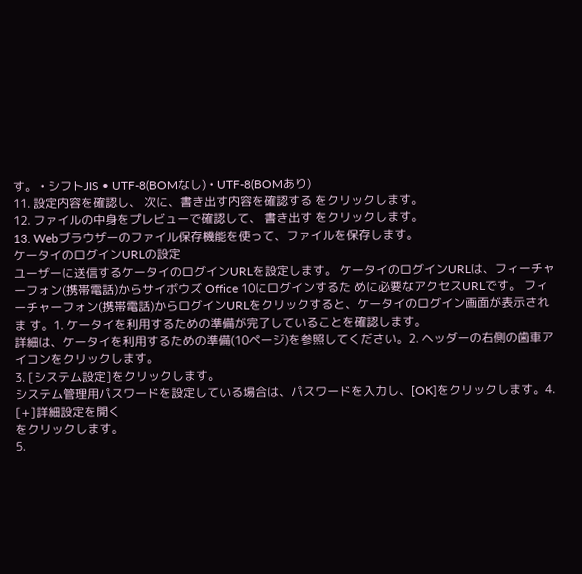す。 • シフトJIS • UTF-8(BOMなし) • UTF-8(BOMあり)
11. 設定内容を確認し、 次に、書き出す内容を確認する をクリックします。
12. ファイルの中身をプレビューで確認して、 書き出す をクリックします。
13. Webブラウザーのファイル保存機能を使って、ファイルを保存します。
ケータイのログインURLの設定
ユーザーに送信するケータイのログインURLを設定します。 ケータイのログインURLは、フィーチャーフォン(携帯電話)からサイボウズ Office 10にログインするた めに必要なアクセスURLです。 フィーチャーフォン(携帯電話)からログインURLをクリックすると、ケータイのログイン画面が表示されま す。1. ケータイを利用するための準備が完了していることを確認します。
詳細は、ケータイを利用するための準備(10ページ)を参照してください。2. ヘッダーの右側の歯車アイコンをクリックします。
3. [システム設定]をクリックします。
システム管理用パスワードを設定している場合は、パスワードを入力し、[OK]をクリックします。4.
[+]詳細設定を開く
をクリックします。
5.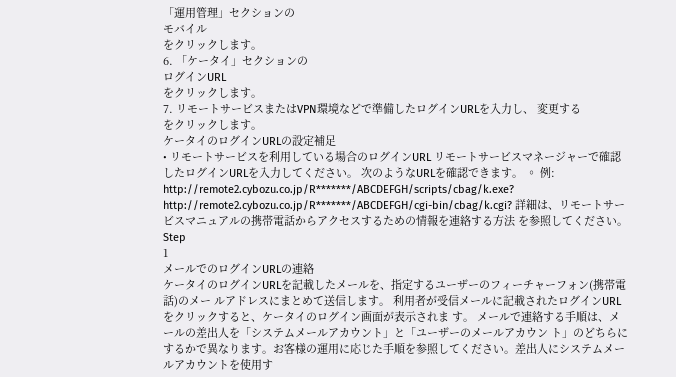「運用管理」セクションの
モバイル
をクリックします。
6. 「ケータイ」セクションの
ログインURL
をクリックします。
7. リモートサービスまたはVPN環境などで準備したログインURLを入力し、 変更する
をクリックします。
ケータイのログインURLの設定補足
• リモートサービスを利用している場合のログインURL リモートサービスマネージャーで確認したログインURLを入力してください。 次のようなURLを確認できます。 ◦ 例: http://remote2.cybozu.co.jp/R*******/ABCDEFGH/scripts/cbag/k.exe? http://remote2.cybozu.co.jp/R*******/ABCDEFGH/cgi-bin/cbag/k.cgi? 詳細は、リモートサービスマニュアルの携帯電話からアクセスするための情報を連絡する方法 を参照してください。Step
1
メールでのログインURLの連絡
ケータイのログインURLを記載したメールを、指定するユーザーのフィーチャーフォン(携帯電話)のメー ルアドレスにまとめて送信します。 利用者が受信メールに記載されたログインURLをクリックすると、ケータイのログイン画面が表示されま す。 メールで連絡する手順は、メールの差出人を「システムメールアカウント」と「ユーザーのメールアカウン ト」のどちらにするかで異なります。お客様の運用に応じた手順を参照してください。差出人にシステムメールアカウントを使用す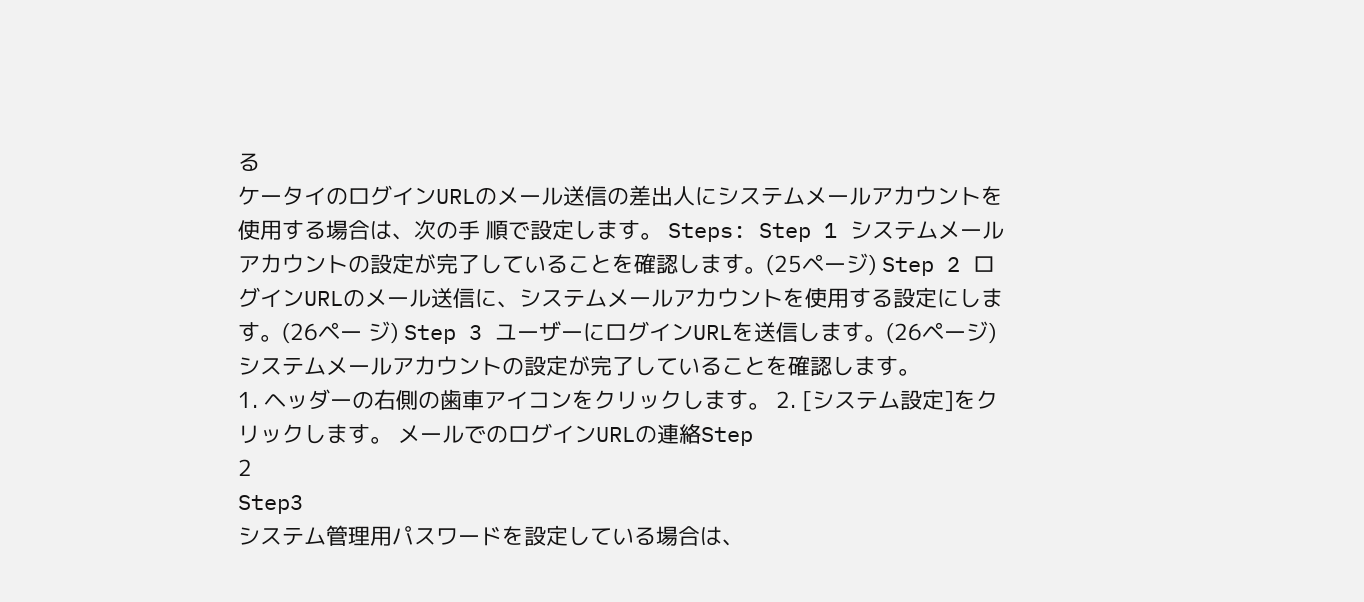る
ケータイのログインURLのメール送信の差出人にシステムメールアカウントを使用する場合は、次の手 順で設定します。 Steps: Step 1 システムメールアカウントの設定が完了していることを確認します。(25ページ) Step 2 ログインURLのメール送信に、システムメールアカウントを使用する設定にします。(26ペー ジ) Step 3 ユーザーにログインURLを送信します。(26ページ)システムメールアカウントの設定が完了していることを確認します。
1. ヘッダーの右側の歯車アイコンをクリックします。 2. [システム設定]をクリックします。 メールでのログインURLの連絡Step
2
Step3
システム管理用パスワードを設定している場合は、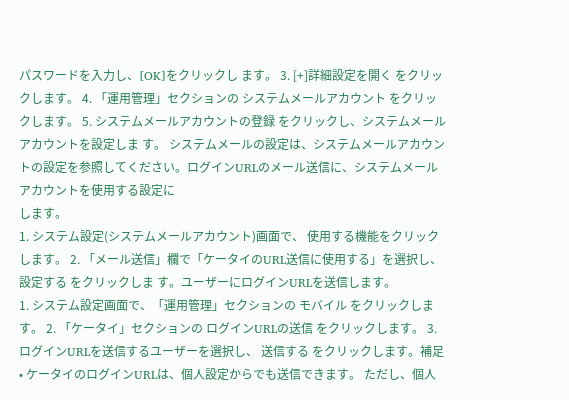パスワードを入力し、[OK]をクリックし ます。 3. [+]詳細設定を開く をクリックします。 4. 「運用管理」セクションの システムメールアカウント をクリックします。 5. システムメールアカウントの登録 をクリックし、システムメールアカウントを設定しま す。 システムメールの設定は、システムメールアカウントの設定を参照してください。ログインURLのメール送信に、システムメールアカウントを使用する設定に
します。
1. システム設定(システムメールアカウント)画面で、 使用する機能をクリックします。 2. 「メール送信」欄で「ケータイのURL送信に使用する」を選択し、 設定する をクリックしま す。ユーザーにログインURLを送信します。
1. システム設定画面で、「運用管理」セクションの モバイル をクリックします。 2. 「ケータイ」セクションの ログインURLの送信 をクリックします。 3. ログインURLを送信するユーザーを選択し、 送信する をクリックします。補足
• ケータイのログインURLは、個人設定からでも送信できます。 ただし、個人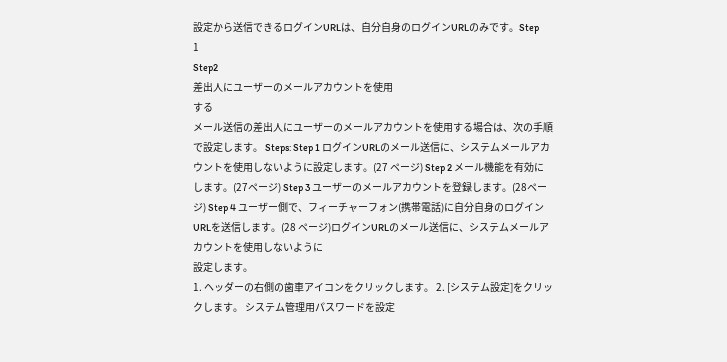設定から送信できるログインURLは、自分自身のログインURLのみです。Step
1
Step2
差出人にユーザーのメールアカウントを使用
する
メール送信の差出人にユーザーのメールアカウントを使用する場合は、次の手順で設定します。 Steps: Step 1 ログインURLのメール送信に、システムメールアカウントを使用しないように設定します。(27 ページ) Step 2 メール機能を有効にします。(27ページ) Step 3 ユーザーのメールアカウントを登録します。(28ページ) Step 4 ユーザー側で、フィーチャーフォン(携帯電話)に自分自身のログインURLを送信します。(28 ページ)ログインURLのメール送信に、システムメールアカウントを使用しないように
設定します。
1. ヘッダーの右側の歯車アイコンをクリックします。 2. [システム設定]をクリックします。 システム管理用パスワードを設定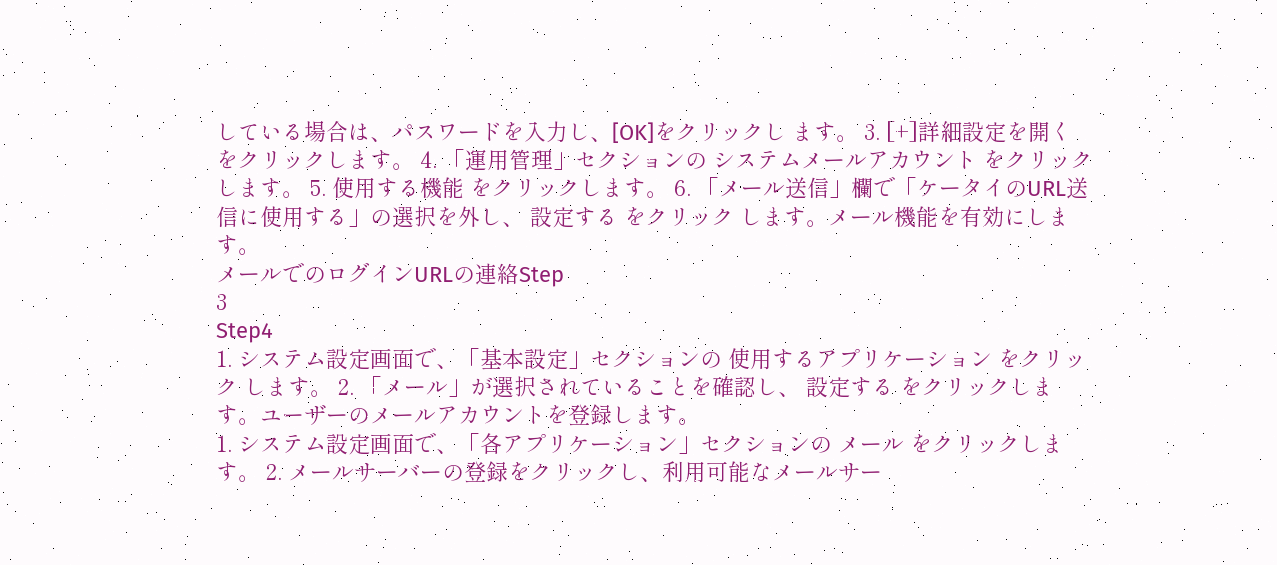している場合は、パスワードを入力し、[OK]をクリックし ます。 3. [+]詳細設定を開く をクリックします。 4. 「運用管理」セクションの システムメールアカウント をクリックします。 5. 使用する機能 をクリックします。 6. 「メール送信」欄で「ケータイのURL送信に使用する」の選択を外し、 設定する をクリック します。メール機能を有効にします。
メールでのログインURLの連絡Step
3
Step4
1. システム設定画面で、「基本設定」セクションの 使用するアプリケーション をクリック します。 2. 「メール」が選択されていることを確認し、 設定する をクリックします。ユーザーのメールアカウントを登録します。
1. システム設定画面で、「各アプリケーション」セクションの メール をクリックします。 2. メールサーバーの登録をクリックし、利用可能なメールサー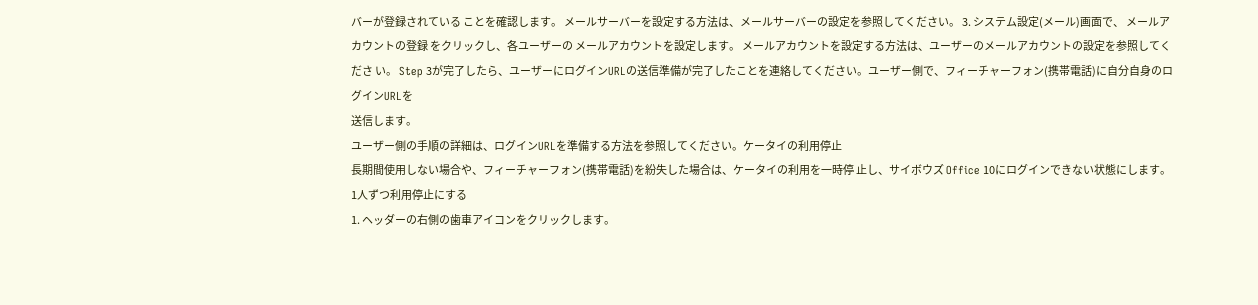バーが登録されている ことを確認します。 メールサーバーを設定する方法は、メールサーバーの設定を参照してください。 3. システム設定(メール)画面で、 メールアカウントの登録 をクリックし、各ユーザーの メールアカウントを設定します。 メールアカウントを設定する方法は、ユーザーのメールアカウントの設定を参照してくださ い。 Step 3が完了したら、ユーザーにログインURLの送信準備が完了したことを連絡してください。ユーザー側で、フィーチャーフォン(携帯電話)に自分自身のログインURLを
送信します。
ユーザー側の手順の詳細は、ログインURLを準備する方法を参照してください。ケータイの利用停止
長期間使用しない場合や、フィーチャーフォン(携帯電話)を紛失した場合は、ケータイの利用を一時停 止し、サイボウズ Office 10にログインできない状態にします。1人ずつ利用停止にする
1. ヘッダーの右側の歯車アイコンをクリックします。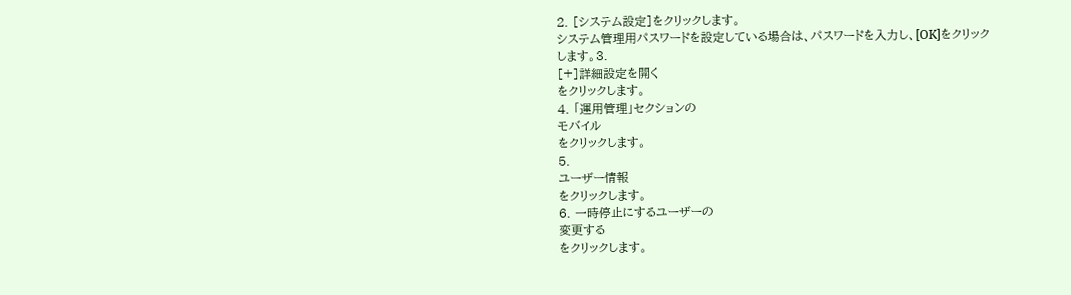2. [システム設定]をクリックします。
システム管理用パスワードを設定している場合は、パスワードを入力し、[OK]をクリックします。3.
[+]詳細設定を開く
をクリックします。
4. 「運用管理」セクションの
モバイル
をクリックします。
5.
ユーザー情報
をクリックします。
6. 一時停止にするユーザーの
変更する
をクリックします。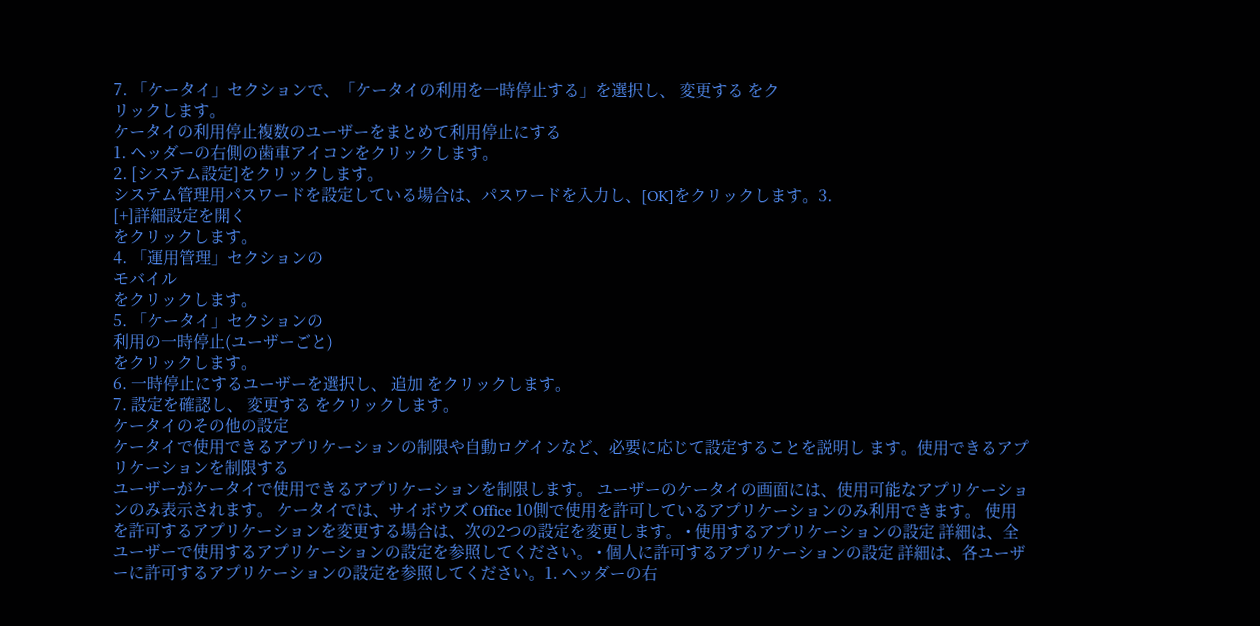7. 「ケータイ」セクションで、「ケータイの利用を一時停止する」を選択し、 変更する をク
リックします。
ケータイの利用停止複数のユーザーをまとめて利用停止にする
1. ヘッダーの右側の歯車アイコンをクリックします。
2. [システム設定]をクリックします。
システム管理用パスワードを設定している場合は、パスワードを入力し、[OK]をクリックします。3.
[+]詳細設定を開く
をクリックします。
4. 「運用管理」セクションの
モバイル
をクリックします。
5. 「ケータイ」セクションの
利用の一時停止(ユーザーごと)
をクリックします。
6. 一時停止にするユーザーを選択し、 追加 をクリックします。
7. 設定を確認し、 変更する をクリックします。
ケータイのその他の設定
ケータイで使用できるアプリケーションの制限や自動ログインなど、必要に応じて設定することを説明し ます。使用できるアプリケーションを制限する
ユーザーがケータイで使用できるアプリケーションを制限します。 ユーザーのケータイの画面には、使用可能なアプリケーションのみ表示されます。 ケータイでは、サイボウズ Office 10側で使用を許可しているアプリケーションのみ利用できます。 使用を許可するアプリケーションを変更する場合は、次の2つの設定を変更します。 • 使用するアプリケーションの設定 詳細は、全ユーザーで使用するアプリケーションの設定を参照してください。 • 個人に許可するアプリケーションの設定 詳細は、各ユーザーに許可するアプリケーションの設定を参照してください。1. ヘッダーの右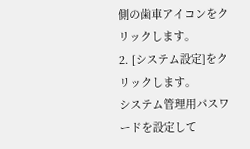側の歯車アイコンをクリックします。
2. [システム設定]をクリックします。
システム管理用パスワードを設定して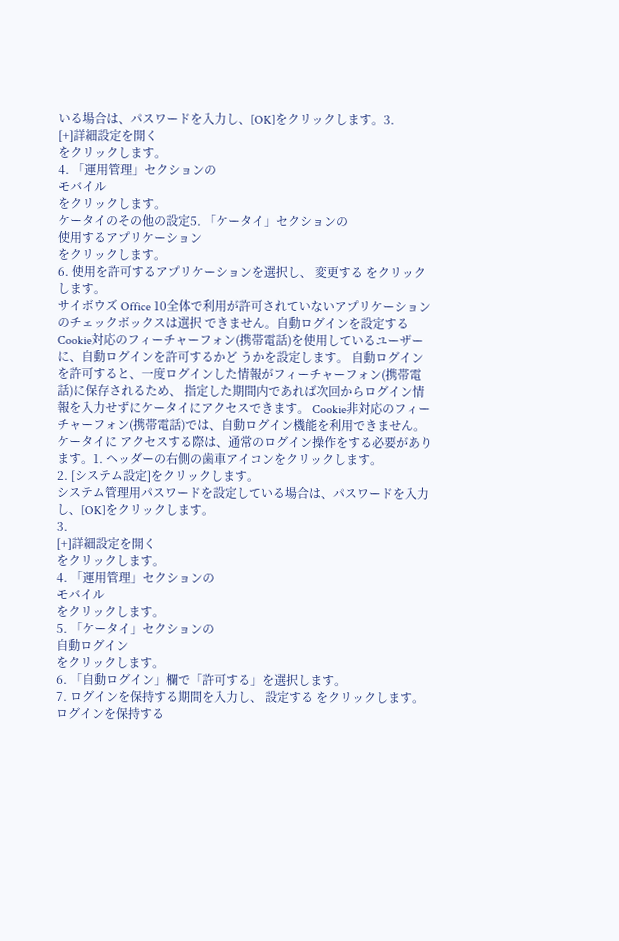いる場合は、パスワードを入力し、[OK]をクリックします。3.
[+]詳細設定を開く
をクリックします。
4. 「運用管理」セクションの
モバイル
をクリックします。
ケータイのその他の設定5. 「ケータイ」セクションの
使用するアプリケーション
をクリックします。
6. 使用を許可するアプリケーションを選択し、 変更する をクリックします。
サイボウズ Office 10全体で利用が許可されていないアプリケーションのチェックボックスは選択 できません。自動ログインを設定する
Cookie対応のフィーチャーフォン(携帯電話)を使用しているユーザーに、自動ログインを許可するかど うかを設定します。 自動ログインを許可すると、一度ログインした情報がフィーチャーフォン(携帯電話)に保存されるため、 指定した期間内であれば次回からログイン情報を入力せずにケータイにアクセスできます。 Cookie非対応のフィーチャーフォン(携帯電話)では、自動ログイン機能を利用できません。ケータイに アクセスする際は、通常のログイン操作をする必要があります。1. ヘッダーの右側の歯車アイコンをクリックします。
2. [システム設定]をクリックします。
システム管理用パスワードを設定している場合は、パスワードを入力し、[OK]をクリックします。
3.
[+]詳細設定を開く
をクリックします。
4. 「運用管理」セクションの
モバイル
をクリックします。
5. 「ケータイ」セクションの
自動ログイン
をクリックします。
6. 「自動ログイン」欄で「許可する」を選択します。
7. ログインを保持する期間を入力し、 設定する をクリックします。
ログインを保持する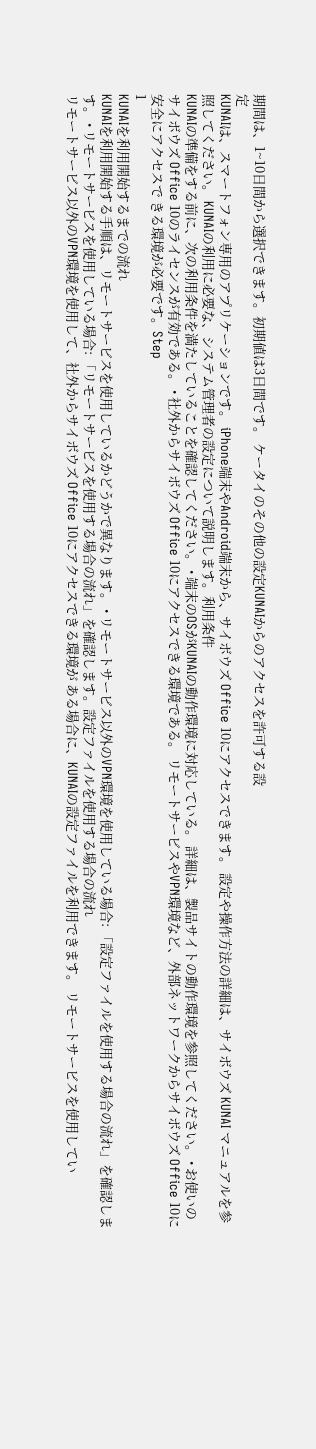期間は、1~10日間から選択できます。初期値は3日間です。 ケータイのその他の設定KUNAIからのアクセスを許可する設
定
KUNAIは、スマートフォン専用のアプリケーションです。 iPhone端末やAndroid端末から、サイボウズ Office 10にアクセスできます。 設定や操作方法の詳細は、サイボウズ KUNAI マニュアルを参照してください。 KUNAIの利用に必要な、システム管理者の設定について説明します。利用条件
KUNAIの準備をする前に、次の利用条件を満たしていることを確認してください。 • 端末のOSがKUNAIの動作環境に対応している。 詳細は、製品サイトの動作環境を参照してください。 • お使いのサイボウズ Office 10のライセンスが有効である。 • 社外からサイボウズ Office 10にアクセスできる環境である。 リモートサービスやVPN環境など、外部ネットワークからサイボウズ Office 10に安全にアクセスで きる環境が必要です。Step
1
KUNAIを利用開始するまでの流れ
KUNAIを利用開始する手順は、リモートサービスを使用しているかどうかで異なります。 • リモートサービス以外のVPN環境を使用している場合: 「設定ファイルを使用する場合の流れ」を確認します。 • リモートサービスを使用している場合: 「リモートサービスを使用する場合の流れ」を確認します。設定ファイルを使用する場合の流れ
リモートサービス以外のVPN環境を使用して、社外からサイボウズ Office 10にアクセスできる環境が ある場合に、KUNAIの設定ファイルを利用できます。 リモートサービスを使用してい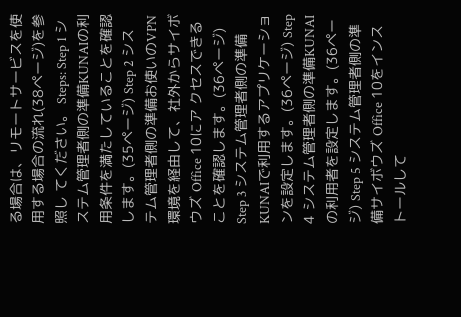る場合は、リモートサービスを使用する場合の流れ(38ページ)を参照し てください。 Steps: Step 1 システム管理者側の準備KUNAIの利用条件を満たしていることを確認します。(35ページ) Step 2 システム管理者側の準備お使いのVPN環境を経由して、社外からサイボウズ Office 10にア クセスできることを確認します。(36ページ) Step 3 システム管理者側の準備KUNAIで利用するアプリケーションを設定します。(36ページ) Step 4 システム管理者側の準備KUNAIの利用者を設定します。(36ページ) Step 5 システム管理者側の準備サイボウズ Office 10をインストールして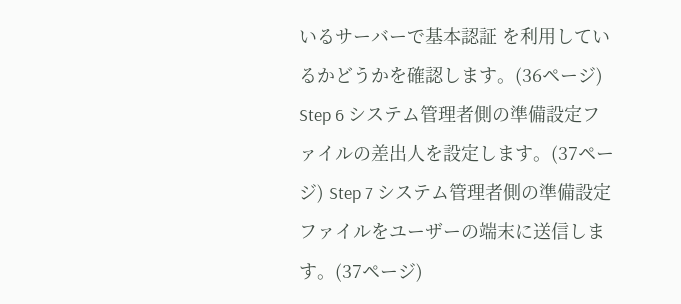いるサーバーで基本認証 を利用しているかどうかを確認します。(36ページ) Step 6 システム管理者側の準備設定ファイルの差出人を設定します。(37ページ) Step 7 システム管理者側の準備設定ファイルをユーザーの端末に送信します。(37ページ)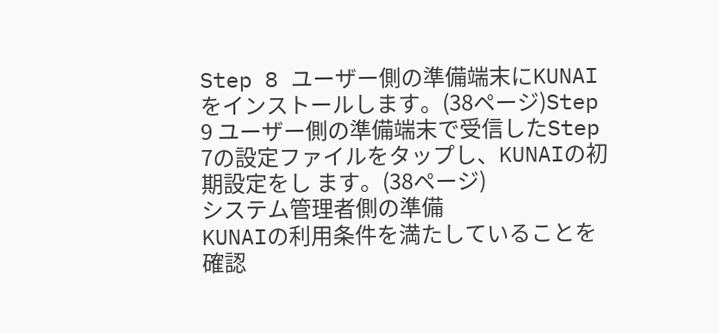Step 8 ユーザー側の準備端末にKUNAIをインストールします。(38ページ)Step 9 ユーザー側の準備端末で受信したStep 7の設定ファイルをタップし、KUNAIの初期設定をし ます。(38ページ)
システム管理者側の準備
KUNAIの利用条件を満たしていることを確認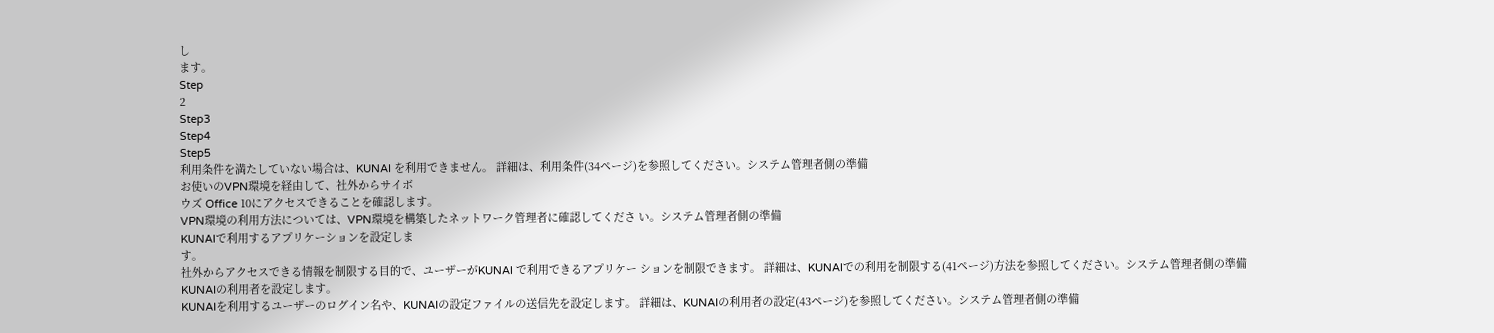し
ます。
Step
2
Step3
Step4
Step5
利用条件を満たしていない場合は、KUNAI を利用できません。 詳細は、利用条件(34ページ)を参照してください。システム管理者側の準備
お使いのVPN環境を経由して、社外からサイボ
ウズ Office 10にアクセスできることを確認します。
VPN環境の利用方法については、VPN環境を構築したネットワーク管理者に確認してくださ い。システム管理者側の準備
KUNAIで利用するアプリケーションを設定しま
す。
社外からアクセスできる情報を制限する目的で、ユーザーがKUNAI で利用できるアプリケー ションを制限できます。 詳細は、KUNAIでの利用を制限する(41ページ)方法を参照してください。システム管理者側の準備
KUNAIの利用者を設定します。
KUNAIを利用するユーザーのログイン名や、KUNAIの設定ファイルの送信先を設定します。 詳細は、KUNAIの利用者の設定(43ページ)を参照してください。システム管理者側の準備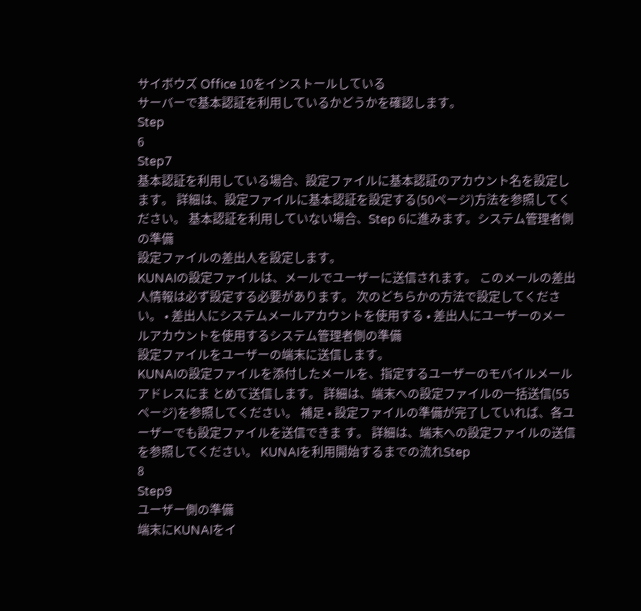サイボウズ Office 10をインストールしている
サーバーで基本認証を利用しているかどうかを確認します。
Step
6
Step7
基本認証を利用している場合、設定ファイルに基本認証のアカウント名を設定します。 詳細は、設定ファイルに基本認証を設定する(50ページ)方法を参照してください。 基本認証を利用していない場合、Step 6に進みます。システム管理者側の準備
設定ファイルの差出人を設定します。
KUNAIの設定ファイルは、メールでユーザーに送信されます。 このメールの差出人情報は必ず設定する必要があります。 次のどちらかの方法で設定してください。 • 差出人にシステムメールアカウントを使用する • 差出人にユーザーのメールアカウントを使用するシステム管理者側の準備
設定ファイルをユーザーの端末に送信します。
KUNAIの設定ファイルを添付したメールを、指定するユーザーのモバイルメールアドレスにま とめて送信します。 詳細は、端末への設定ファイルの一括送信(55ページ)を参照してください。 補足 • 設定ファイルの準備が完了していれば、各ユーザーでも設定ファイルを送信できま す。 詳細は、端末への設定ファイルの送信を参照してください。 KUNAIを利用開始するまでの流れStep
8
Step9
ユーザー側の準備
端末にKUNAIをイ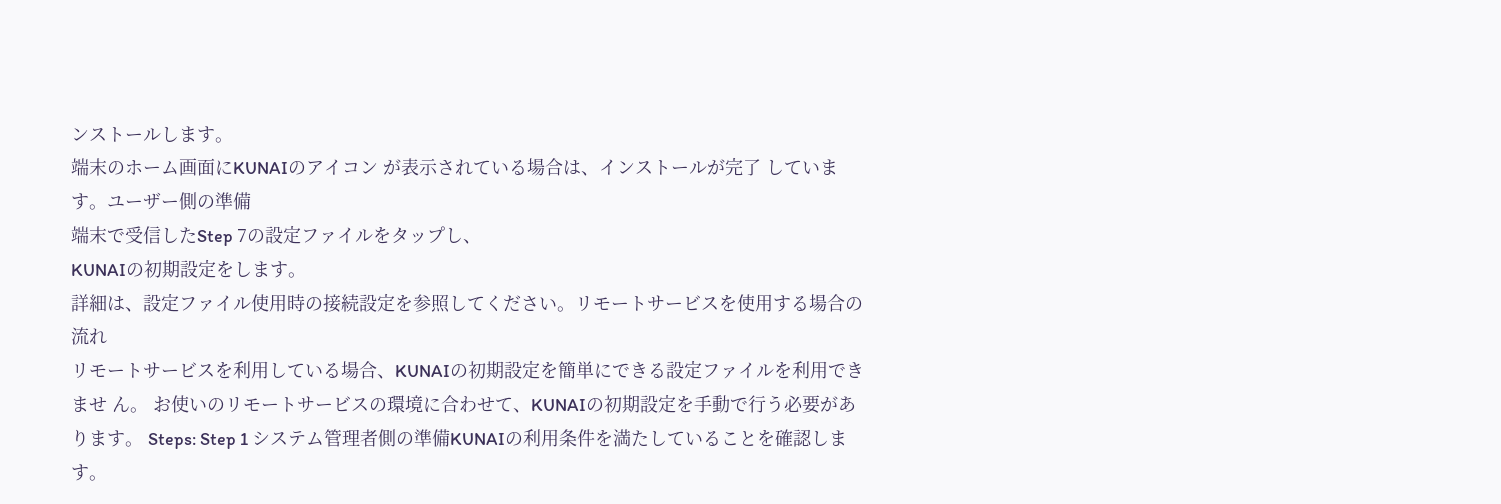ンストールします。
端末のホーム画面にKUNAIのアイコン が表示されている場合は、インストールが完了 しています。ユーザー側の準備
端末で受信したStep 7の設定ファイルをタップし、
KUNAIの初期設定をします。
詳細は、設定ファイル使用時の接続設定を参照してください。リモートサービスを使用する場合の流れ
リモートサービスを利用している場合、KUNAIの初期設定を簡単にできる設定ファイルを利用できませ ん。 お使いのリモートサービスの環境に合わせて、KUNAIの初期設定を手動で行う必要があります。 Steps: Step 1 システム管理者側の準備KUNAIの利用条件を満たしていることを確認します。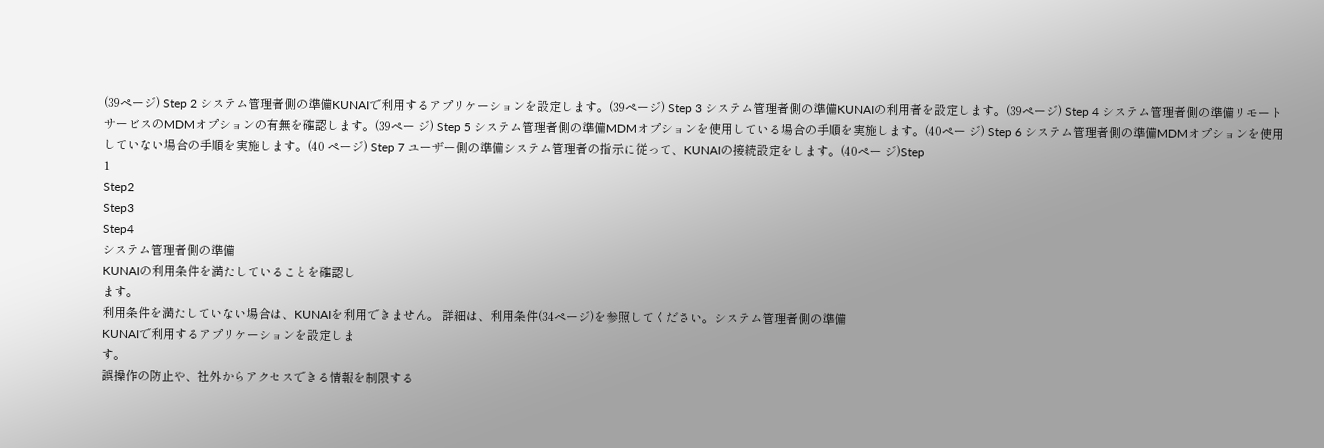(39ページ) Step 2 システム管理者側の準備KUNAIで利用するアプリケーションを設定します。(39ページ) Step 3 システム管理者側の準備KUNAIの利用者を設定します。(39ページ) Step 4 システム管理者側の準備リモートサービスのMDMオプションの有無を確認します。(39ペー ジ) Step 5 システム管理者側の準備MDMオプションを使用している場合の手順を実施します。(40ペー ジ) Step 6 システム管理者側の準備MDMオプションを使用していない場合の手順を実施します。(40 ページ) Step 7 ユーザー側の準備システム管理者の指示に従って、KUNAIの接続設定をします。(40ペー ジ)Step
1
Step2
Step3
Step4
システム管理者側の準備
KUNAIの利用条件を満たしていることを確認し
ます。
利用条件を満たしていない場合は、KUNAIを利用できません。 詳細は、利用条件(34ページ)を参照してください。システム管理者側の準備
KUNAIで利用するアプリケーションを設定しま
す。
誤操作の防止や、社外からアクセスできる情報を制限する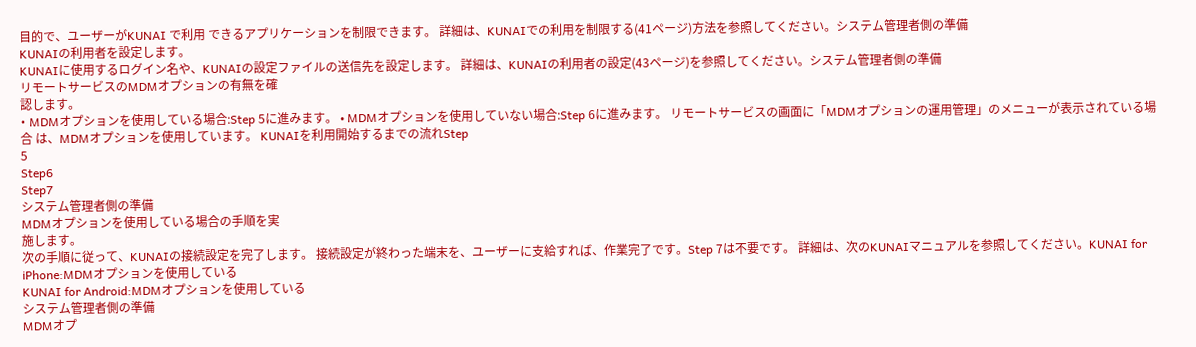目的で、ユーザーがKUNAI で利用 できるアプリケーションを制限できます。 詳細は、KUNAIでの利用を制限する(41ページ)方法を参照してください。システム管理者側の準備
KUNAIの利用者を設定します。
KUNAIに使用するログイン名や、KUNAIの設定ファイルの送信先を設定します。 詳細は、KUNAIの利用者の設定(43ページ)を参照してください。システム管理者側の準備
リモートサービスのMDMオプションの有無を確
認します。
• MDMオプションを使用している場合:Step 5に進みます。 • MDMオプションを使用していない場合:Step 6に進みます。 リモートサービスの画面に「MDMオプションの運用管理」のメニューが表示されている場合 は、MDMオプションを使用しています。 KUNAIを利用開始するまでの流れStep
5
Step6
Step7
システム管理者側の準備
MDMオプションを使用している場合の手順を実
施します。
次の手順に従って、KUNAIの接続設定を完了します。 接続設定が終わった端末を、ユーザーに支給すれば、作業完了です。Step 7は不要です。 詳細は、次のKUNAIマニュアルを参照してください。KUNAI for iPhone:MDMオプションを使用している
KUNAI for Android:MDMオプションを使用している
システム管理者側の準備
MDMオプ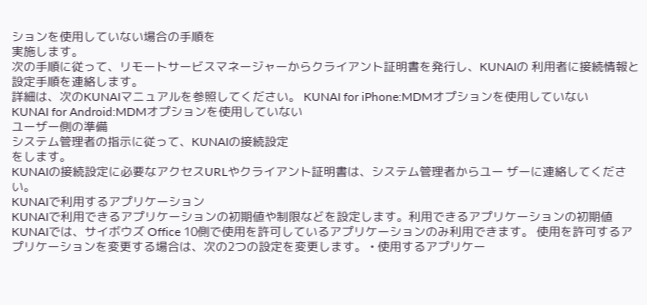ションを使用していない場合の手順を
実施します。
次の手順に従って、リモートサービスマネージャーからクライアント証明書を発行し、KUNAIの 利用者に接続情報と設定手順を連絡します。
詳細は、次のKUNAIマニュアルを参照してください。 KUNAI for iPhone:MDMオプションを使用していない
KUNAI for Android:MDMオプションを使用していない
ユーザー側の準備
システム管理者の指示に従って、KUNAIの接続設定
をします。
KUNAIの接続設定に必要なアクセスURLやクライアント証明書は、システム管理者からユー ザーに連絡してください。
KUNAIで利用するアプリケーション
KUNAIで利用できるアプリケーションの初期値や制限などを設定します。利用できるアプリケーションの初期値
KUNAIでは、サイボウズ Office 10側で使用を許可しているアプリケーションのみ利用できます。 使用を許可するアプリケーションを変更する場合は、次の2つの設定を変更します。 • 使用するアプリケー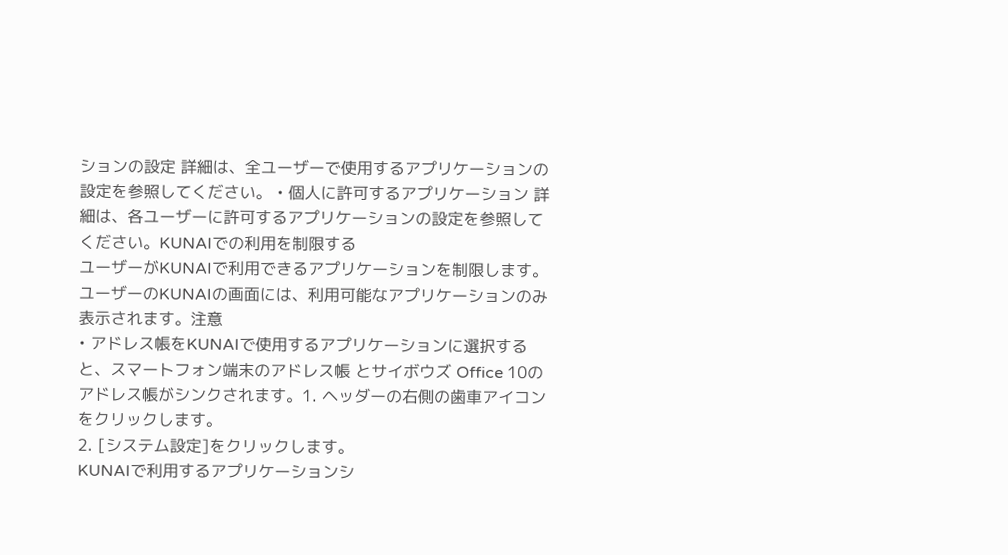ションの設定 詳細は、全ユーザーで使用するアプリケーションの設定を参照してください。 • 個人に許可するアプリケーション 詳細は、各ユーザーに許可するアプリケーションの設定を参照してください。KUNAIでの利用を制限する
ユーザーがKUNAIで利用できるアプリケーションを制限します。 ユーザーのKUNAIの画面には、利用可能なアプリケーションのみ表示されます。注意
• アドレス帳をKUNAIで使用するアプリケーションに選択すると、スマートフォン端末のアドレス帳 とサイボウズ Office 10のアドレス帳がシンクされます。1. ヘッダーの右側の歯車アイコンをクリックします。
2. [システム設定]をクリックします。
KUNAIで利用するアプリケーションシ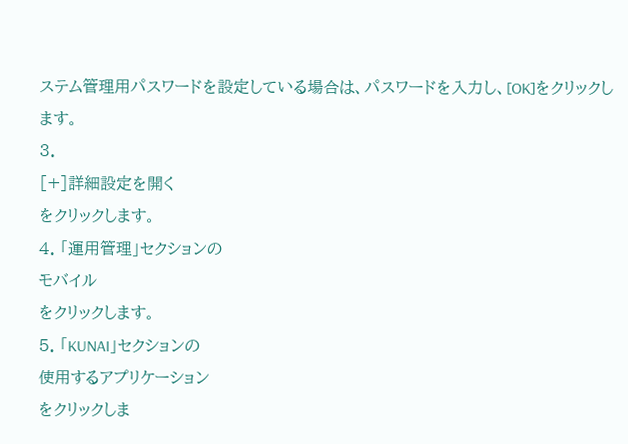ステム管理用パスワードを設定している場合は、パスワードを入力し、[OK]をクリックします。
3.
[+]詳細設定を開く
をクリックします。
4. 「運用管理」セクションの
モバイル
をクリックします。
5. 「KUNAI」セクションの
使用するアプリケーション
をクリックしま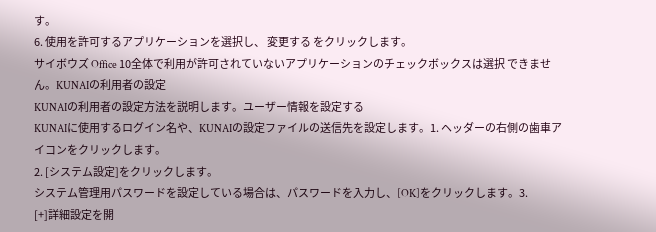す。
6. 使用を許可するアプリケーションを選択し、 変更する をクリックします。
サイボウズ Office 10全体で利用が許可されていないアプリケーションのチェックボックスは選択 できません。KUNAIの利用者の設定
KUNAIの利用者の設定方法を説明します。ユーザー情報を設定する
KUNAIに使用するログイン名や、KUNAIの設定ファイルの送信先を設定します。1. ヘッダーの右側の歯車アイコンをクリックします。
2. [システム設定]をクリックします。
システム管理用パスワードを設定している場合は、パスワードを入力し、[OK]をクリックします。3.
[+]詳細設定を開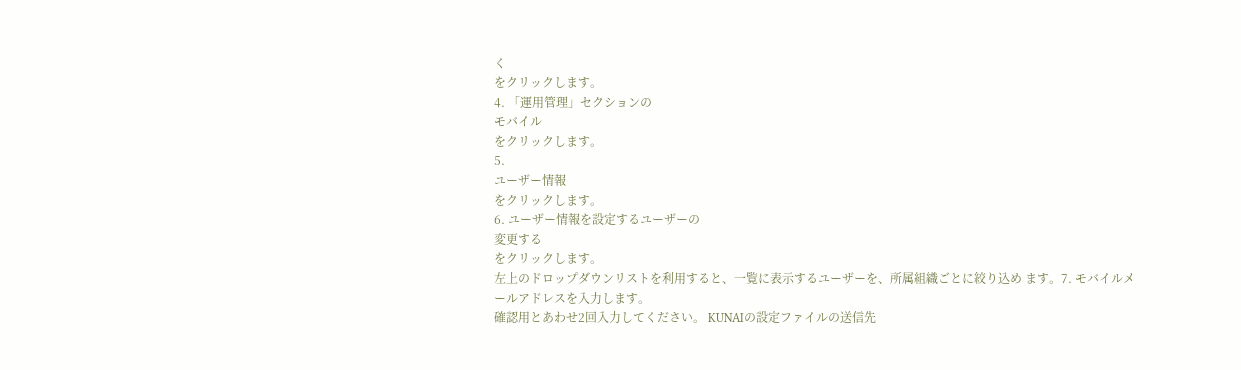く
をクリックします。
4. 「運用管理」セクションの
モバイル
をクリックします。
5.
ユーザー情報
をクリックします。
6. ユーザー情報を設定するユーザーの
変更する
をクリックします。
左上のドロップダウンリストを利用すると、一覧に表示するユーザーを、所属組織ごとに絞り込め ます。7. モバイルメールアドレスを入力します。
確認用とあわせ2回入力してください。 KUNAIの設定ファイルの送信先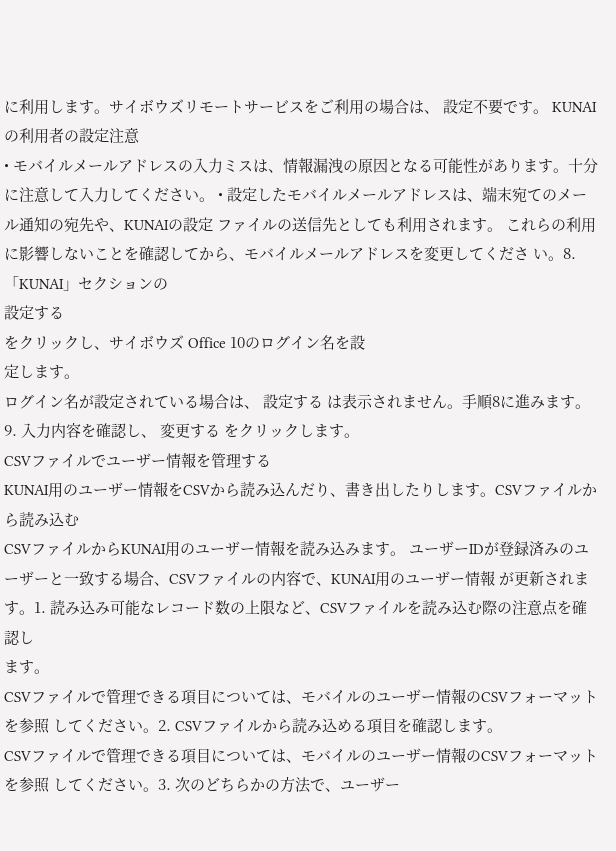に利用します。サイボウズリモートサービスをご利用の場合は、 設定不要です。 KUNAIの利用者の設定注意
• モバイルメールアドレスの入力ミスは、情報漏洩の原因となる可能性があります。十分 に注意して入力してください。 • 設定したモバイルメールアドレスは、端末宛てのメール通知の宛先や、KUNAIの設定 ファイルの送信先としても利用されます。 これらの利用に影響しないことを確認してから、モバイルメールアドレスを変更してくださ い。8. 「KUNAI」セクションの
設定する
をクリックし、サイボウズ Office 10のログイン名を設
定します。
ログイン名が設定されている場合は、 設定する は表示されません。手順8に進みます。9. 入力内容を確認し、 変更する をクリックします。
CSVファイルでユーザー情報を管理する
KUNAI用のユーザー情報をCSVから読み込んだり、書き出したりします。CSVファイルから読み込む
CSVファイルからKUNAI用のユーザー情報を読み込みます。 ユーザーIDが登録済みのユーザーと一致する場合、CSVファイルの内容で、KUNAI用のユーザー情報 が更新されます。1. 読み込み可能なレコード数の上限など、CSVファイルを読み込む際の注意点を確認し
ます。
CSVファイルで管理できる項目については、モバイルのユーザー情報のCSVフォーマットを参照 してください。2. CSVファイルから読み込める項目を確認します。
CSVファイルで管理できる項目については、モバイルのユーザー情報のCSVフォーマットを参照 してください。3. 次のどちらかの方法で、ユーザー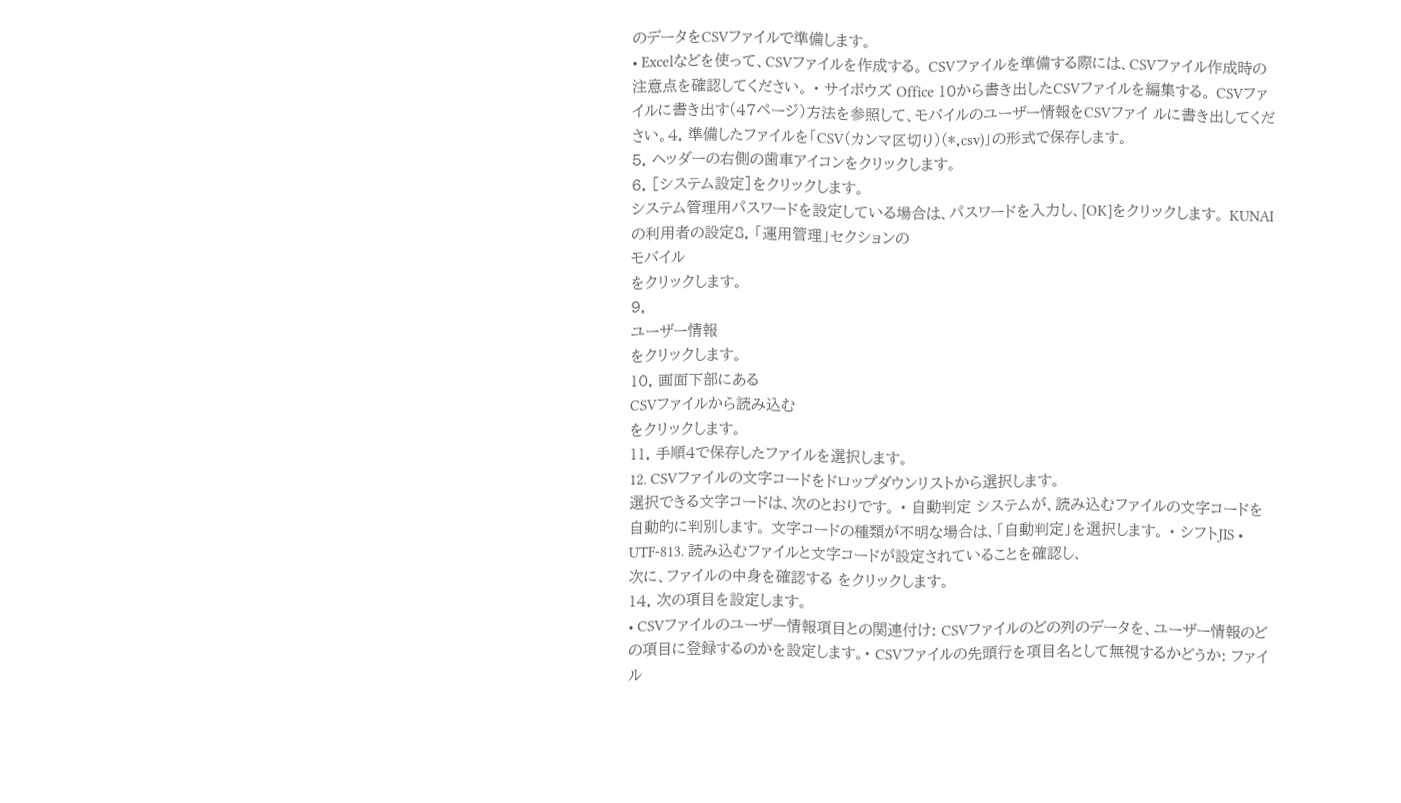のデータをCSVファイルで準備します。
• Excelなどを使って、CSVファイルを作成する。 CSVファイルを準備する際には、CSVファイル作成時の注意点を確認してください。 • サイボウズ Office 10から書き出したCSVファイルを編集する。 CSVファイルに書き出す(47ページ)方法を参照して、モバイルのユーザー情報をCSVファイ ルに書き出してください。4. 準備したファイルを「CSV(カンマ区切り)(*.csv)」の形式で保存します。
5. ヘッダーの右側の歯車アイコンをクリックします。
6. [システム設定]をクリックします。
システム管理用パスワードを設定している場合は、パスワードを入力し、[OK]をクリックします。 KUNAIの利用者の設定8. 「運用管理」セクションの
モバイル
をクリックします。
9.
ユーザー情報
をクリックします。
10. 画面下部にある
CSVファイルから読み込む
をクリックします。
11. 手順4で保存したファイルを選択します。
12. CSVファイルの文字コードをドロップダウンリストから選択します。
選択できる文字コードは、次のとおりです。 • 自動判定 システムが、読み込むファイルの文字コードを自動的に判別します。 文字コードの種類が不明な場合は、「自動判定」を選択します。 • シフトJIS • UTF-813. 読み込むファイルと文字コードが設定されていることを確認し、
次に、ファイルの中身を確認する をクリックします。
14. 次の項目を設定します。
• CSVファイルのユーザー情報項目との関連付け: CSVファイルのどの列のデータを、ユーザー情報のどの項目に登録するのかを設定します。• CSVファイルの先頭行を項目名として無視するかどうか: ファイル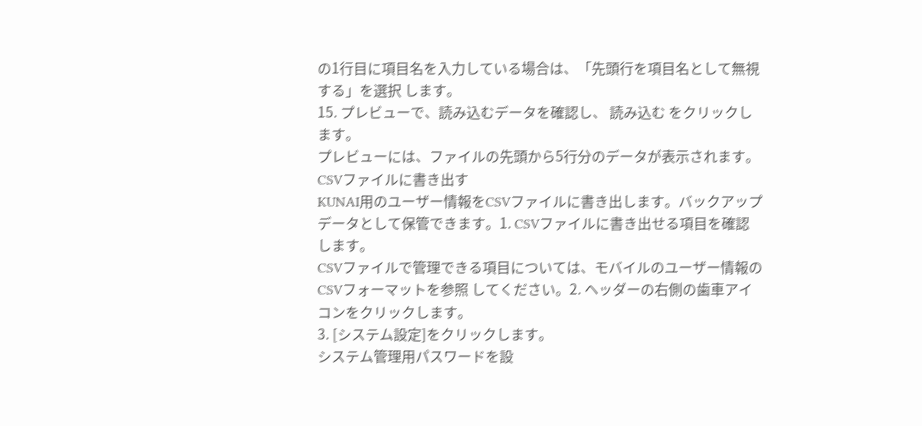の1行目に項目名を入力している場合は、「先頭行を項目名として無視する」を選択 します。
15. プレビューで、読み込むデータを確認し、 読み込む をクリックします。
プレビューには、ファイルの先頭から5行分のデータが表示されます。CSVファイルに書き出す
KUNAI用のユーザー情報をCSVファイルに書き出します。バックアップデータとして保管できます。1. CSVファイルに書き出せる項目を確認します。
CSVファイルで管理できる項目については、モバイルのユーザー情報のCSVフォーマットを参照 してください。2. ヘッダーの右側の歯車アイコンをクリックします。
3. [システム設定]をクリックします。
システム管理用パスワードを設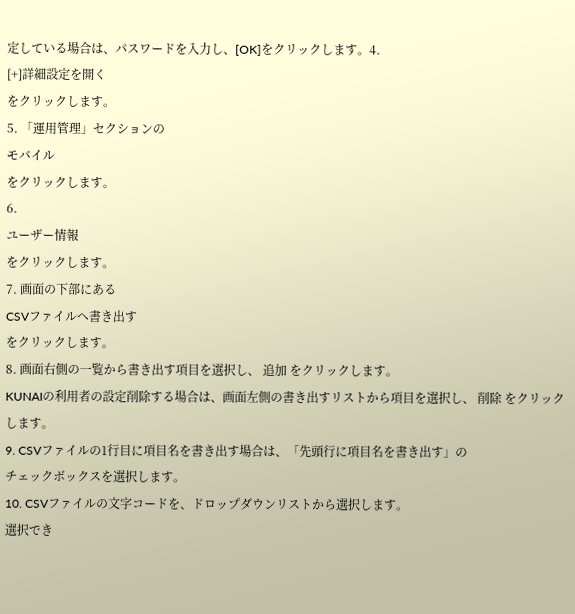定している場合は、パスワードを入力し、[OK]をクリックします。4.
[+]詳細設定を開く
をクリックします。
5. 「運用管理」セクションの
モバイル
をクリックします。
6.
ユーザー情報
をクリックします。
7. 画面の下部にある
CSVファイルへ書き出す
をクリックします。
8. 画面右側の一覧から書き出す項目を選択し、 追加 をクリックします。
KUNAIの利用者の設定削除する場合は、画面左側の書き出すリストから項目を選択し、 削除 をクリックします。
9. CSVファイルの1行目に項目名を書き出す場合は、「先頭行に項目名を書き出す」の
チェックボックスを選択します。
10. CSVファイルの文字コードを、ドロップダウンリストから選択します。
選択でき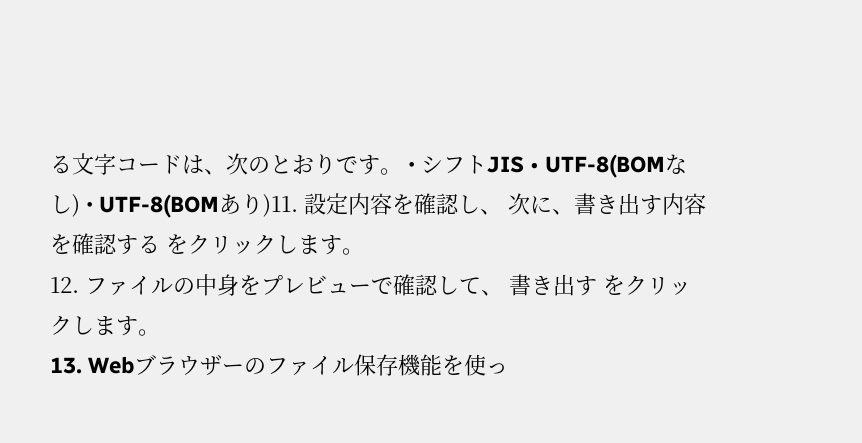る文字コードは、次のとおりです。 • シフトJIS • UTF-8(BOMなし) • UTF-8(BOMあり)11. 設定内容を確認し、 次に、書き出す内容を確認する をクリックします。
12. ファイルの中身をプレビューで確認して、 書き出す をクリックします。
13. Webブラウザーのファイル保存機能を使っ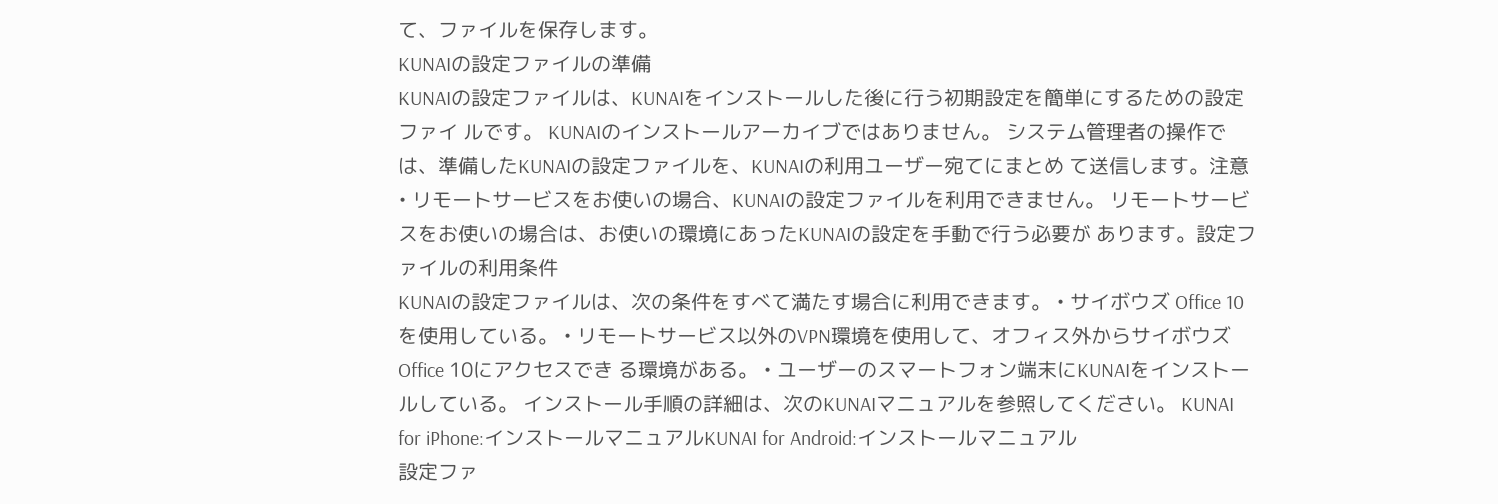て、ファイルを保存します。
KUNAIの設定ファイルの準備
KUNAIの設定ファイルは、KUNAIをインストールした後に行う初期設定を簡単にするための設定ファイ ルです。 KUNAIのインストールアーカイブではありません。 システム管理者の操作では、準備したKUNAIの設定ファイルを、KUNAIの利用ユーザー宛てにまとめ て送信します。注意
• リモートサービスをお使いの場合、KUNAIの設定ファイルを利用できません。 リモートサービスをお使いの場合は、お使いの環境にあったKUNAIの設定を手動で行う必要が あります。設定ファイルの利用条件
KUNAIの設定ファイルは、次の条件をすべて満たす場合に利用できます。 • サイボウズ Office 10を使用している。 • リモートサービス以外のVPN環境を使用して、オフィス外からサイボウズ Office 10にアクセスでき る環境がある。 • ユーザーのスマートフォン端末にKUNAIをインストールしている。 インストール手順の詳細は、次のKUNAIマニュアルを参照してください。 KUNAI for iPhone:インストールマニュアルKUNAI for Android:インストールマニュアル
設定ファ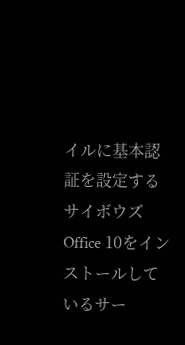イルに基本認証を設定する
サイボウズ Office 10をインストールしているサー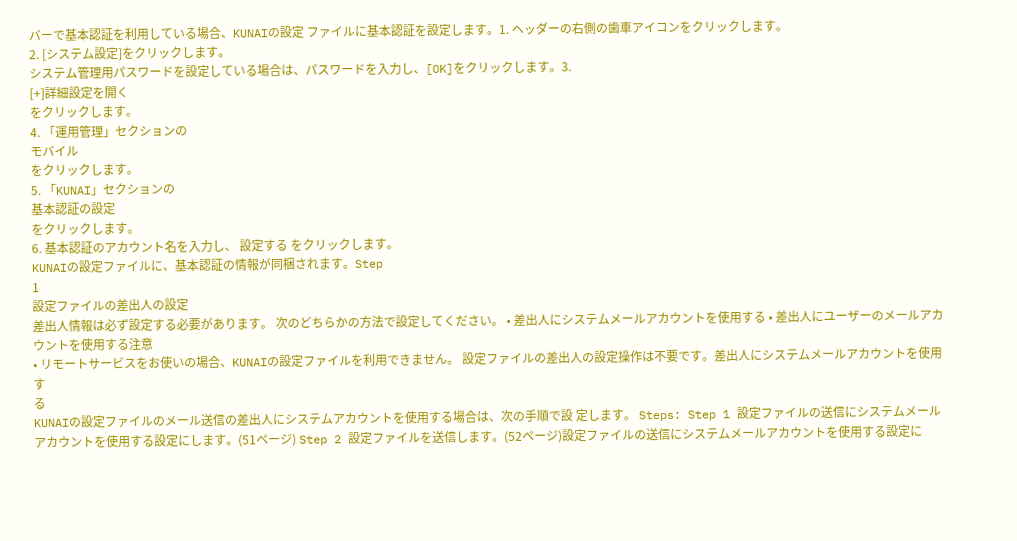バーで基本認証を利用している場合、KUNAIの設定 ファイルに基本認証を設定します。1. ヘッダーの右側の歯車アイコンをクリックします。
2. [システム設定]をクリックします。
システム管理用パスワードを設定している場合は、パスワードを入力し、[OK]をクリックします。3.
[+]詳細設定を開く
をクリックします。
4. 「運用管理」セクションの
モバイル
をクリックします。
5. 「KUNAI」セクションの
基本認証の設定
をクリックします。
6. 基本認証のアカウント名を入力し、 設定する をクリックします。
KUNAIの設定ファイルに、基本認証の情報が同梱されます。Step
1
設定ファイルの差出人の設定
差出人情報は必ず設定する必要があります。 次のどちらかの方法で設定してください。 • 差出人にシステムメールアカウントを使用する • 差出人にユーザーのメールアカウントを使用する注意
• リモートサービスをお使いの場合、KUNAIの設定ファイルを利用できません。 設定ファイルの差出人の設定操作は不要です。差出人にシステムメールアカウントを使用す
る
KUNAIの設定ファイルのメール送信の差出人にシステムアカウントを使用する場合は、次の手順で設 定します。 Steps: Step 1 設定ファイルの送信にシステムメールアカウントを使用する設定にします。(51ページ) Step 2 設定ファイルを送信します。(52ページ)設定ファイルの送信にシステムメールアカウントを使用する設定に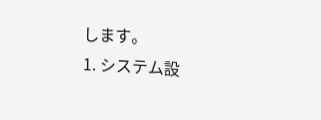します。
1. システム設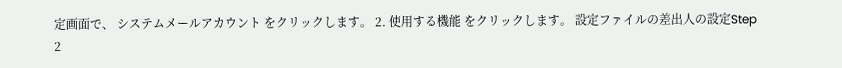定画面で、 システムメールアカウント をクリックします。 2. 使用する機能 をクリックします。 設定ファイルの差出人の設定Step
2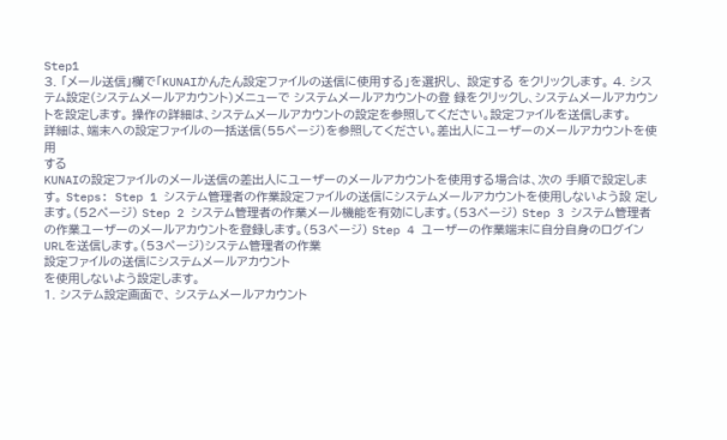Step1
3. 「メール送信」欄で「KUNAIかんたん設定ファイルの送信に使用する」を選択し、 設定する をクリックします。 4. システム設定(システムメールアカウント)メニューで システムメールアカウントの登 録をクリックし、システムメールアカウントを設定します。 操作の詳細は、システムメールアカウントの設定を参照してください。設定ファイルを送信します。
詳細は、端末への設定ファイルの一括送信(55ページ)を参照してください。差出人にユーザーのメールアカウントを使用
する
KUNAIの設定ファイルのメール送信の差出人にユーザーのメールアカウントを使用する場合は、次の 手順で設定します。 Steps: Step 1 システム管理者の作業設定ファイルの送信にシステムメールアカウントを使用しないよう設 定します。(52ページ) Step 2 システム管理者の作業メール機能を有効にします。(53ページ) Step 3 システム管理者の作業ユーザーのメールアカウントを登録します。(53ページ) Step 4 ユーザーの作業端末に自分自身のログインURLを送信します。(53ページ)システム管理者の作業
設定ファイルの送信にシステムメールアカウント
を使用しないよう設定します。
1. システム設定画面で、 システムメールアカウント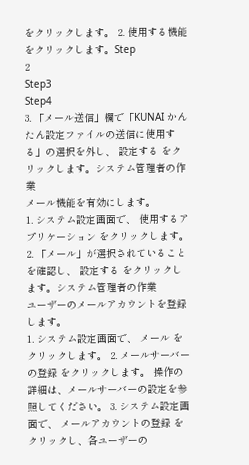をクリックします。 2. 使用する機能 をクリックします。Step
2
Step3
Step4
3. 「メール送信」欄で「KUNAI かんたん設定ファイルの送信に使用する」の選択を外し、 設定する をクリックします。システム管理者の作業
メール機能を有効にします。
1. システム設定画面で、 使用するアプリケーション をクリックします。 2. 「メール」が選択されていることを確認し、 設定する をクリックします。システム管理者の作業
ユーザーのメールアカウントを登録します。
1. システム設定画面で、 メール をクリックします。 2. メールサーバーの登録 をクリックします。 操作の詳細は、メールサーバーの設定を参照してください。 3. システム設定画面で、 メールアカウントの登録 をクリックし、各ユーザーの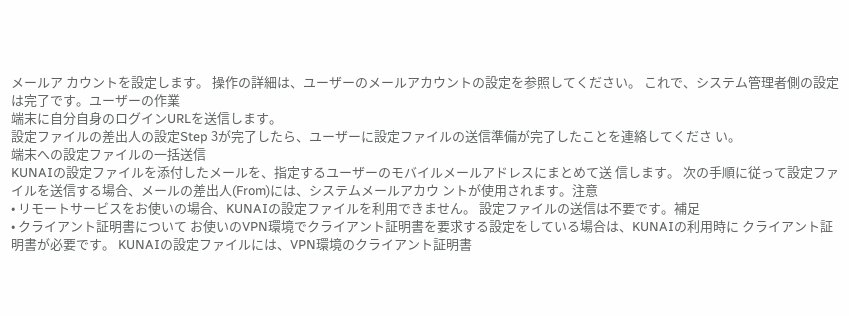メールア カウントを設定します。 操作の詳細は、ユーザーのメールアカウントの設定を参照してください。 これで、システム管理者側の設定は完了です。ユーザーの作業
端末に自分自身のログインURLを送信します。
設定ファイルの差出人の設定Step 3が完了したら、ユーザーに設定ファイルの送信準備が完了したことを連絡してくださ い。
端末への設定ファイルの一括送信
KUNAIの設定ファイルを添付したメールを、指定するユーザーのモバイルメールアドレスにまとめて送 信します。 次の手順に従って設定ファイルを送信する場合、メールの差出人(From)には、システムメールアカウ ントが使用されます。注意
• リモートサービスをお使いの場合、KUNAIの設定ファイルを利用できません。 設定ファイルの送信は不要です。補足
• クライアント証明書について お使いのVPN環境でクライアント証明書を要求する設定をしている場合は、KUNAIの利用時に クライアント証明書が必要です。 KUNAIの設定ファイルには、VPN環境のクライアント証明書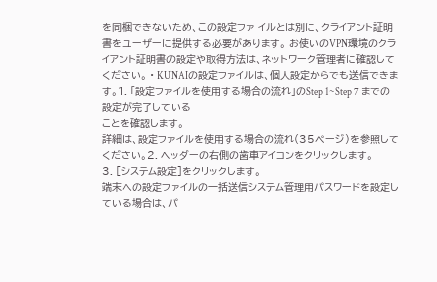を同梱できないため、この設定ファ イルとは別に、クライアント証明書をユーザーに提供する必要があります。 お使いのVPN環境のクライアント証明書の設定や取得方法は、ネットワーク管理者に確認して ください。 • KUNAIの設定ファイルは、個人設定からでも送信できます。1. 「設定ファイルを使用する場合の流れ」のStep 1~Step 7 までの設定が完了している
ことを確認します。
詳細は、設定ファイルを使用する場合の流れ(35ページ)を参照してください。2. ヘッダーの右側の歯車アイコンをクリックします。
3. [システム設定]をクリックします。
端末への設定ファイルの一括送信システム管理用パスワードを設定している場合は、パ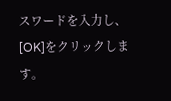スワードを入力し、[OK]をクリックします。